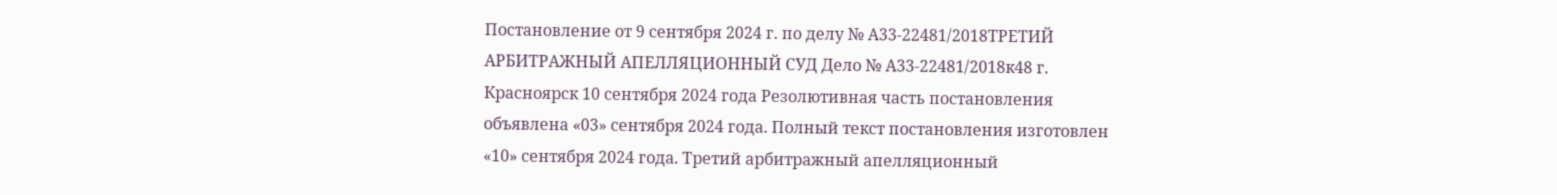Постановление от 9 сентября 2024 г. по делу № А33-22481/2018ТРЕТИЙ АРБИТРАЖНЫЙ АПЕЛЛЯЦИОННЫЙ СУД Дело № А33-22481/2018к48 г. Красноярск 10 сентября 2024 года Резолютивная часть постановления объявлена «03» сентября 2024 года. Полный текст постановления изготовлен «10» сентября 2024 года. Третий арбитражный апелляционный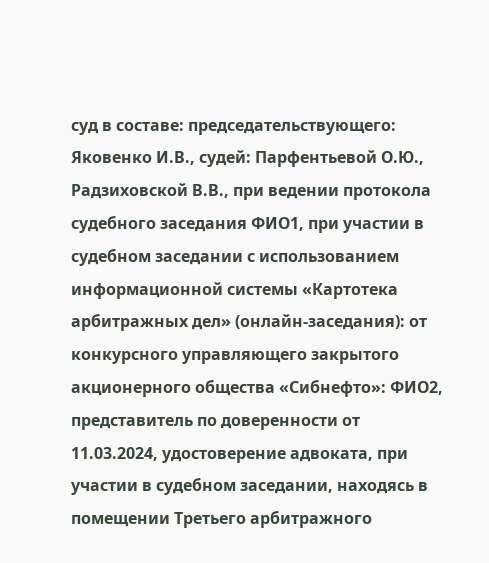суд в составе: председательствующего: Яковенко И.В., судей: Парфентьевой О.Ю., Радзиховской В.В., при ведении протокола судебного заседания ФИО1, при участии в судебном заседании с использованием информационной системы «Картотека арбитражных дел» (онлайн-заседания): от конкурсного управляющего закрытого акционерного общества «Сибнефто»: ФИО2, представитель по доверенности от 11.03.2024, удостоверение адвоката, при участии в судебном заседании, находясь в помещении Третьего арбитражного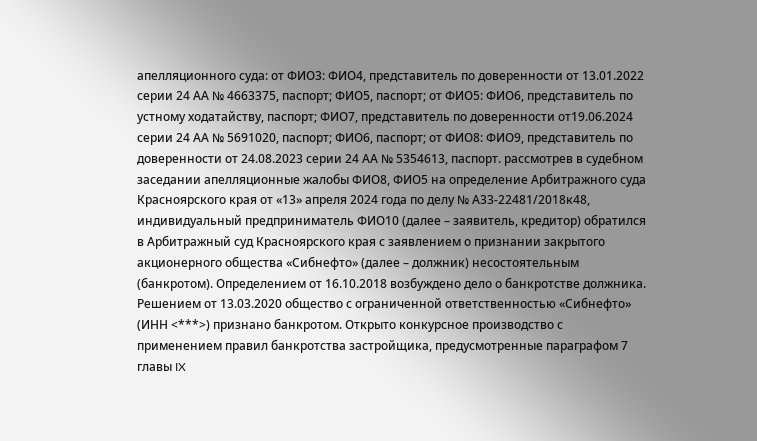апелляционного суда: от ФИО3: ФИО4, представитель по доверенности от 13.01.2022 серии 24 АА № 4663375, паспорт; ФИО5, паспорт; от ФИО5: ФИО6, представитель по устному ходатайству, паспорт; ФИО7, представитель по доверенности от19.06.2024 серии 24 АА № 5691020, паспорт; ФИО6, паспорт; от ФИО8: ФИО9, представитель по доверенности от 24.08.2023 серии 24 АА № 5354613, паспорт. рассмотрев в судебном заседании апелляционные жалобы ФИО8, ФИО5 на определение Арбитражного суда Красноярского края от «13» апреля 2024 года по делу № А33-22481/2018к48, индивидуальный предприниматель ФИО10 (далее – заявитель, кредитор) обратился в Арбитражный суд Красноярского края с заявлением о признании закрытого акционерного общества «Сибнефто» (далее – должник) несостоятельным (банкротом). Определением от 16.10.2018 возбуждено дело о банкротстве должника. Решением от 13.03.2020 общество с ограниченной ответственностью «Сибнефто» (ИНН <***>) признано банкротом. Открыто конкурсное производство с применением правил банкротства застройщика, предусмотренные параграфом 7 главы IX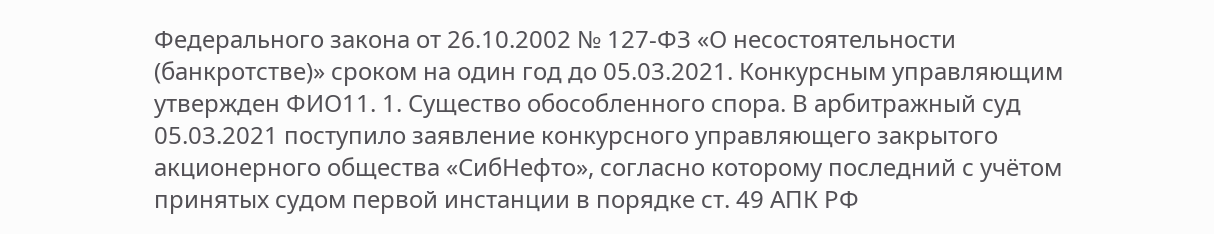Федерального закона от 26.10.2002 № 127-ФЗ «О несостоятельности (банкротстве)» сроком на один год до 05.03.2021. Конкурсным управляющим утвержден ФИО11. 1. Существо обособленного спора. В арбитражный суд 05.03.2021 поступило заявление конкурсного управляющего закрытого акционерного общества «СибНефто», согласно которому последний с учётом принятых судом первой инстанции в порядке ст. 49 АПК РФ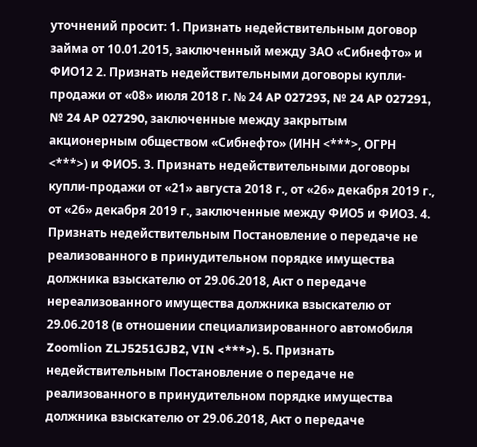уточнений просит: 1. Признать недействительным договор займа от 10.01.2015, заключенный между ЗАО «Сибнефто» и ФИО12 2. Признать недействительными договоры купли-продажи от «08» июля 2018 г. № 24 AP 027293, № 24 AP 027291, № 24 AP 027290, заключенные между закрытым акционерным обществом «Сибнефто» (ИНН <***>, ОГРН <***>) и ФИО5. 3. Признать недействительными договоры купли-продажи от «21» августа 2018 г., от «26» декабря 2019 г., от «26» декабря 2019 г., заключенные между ФИО5 и ФИО3. 4. Признать недействительным Постановление о передаче не реализованного в принудительном порядке имущества должника взыскателю от 29.06.2018, Акт о передаче нереализованного имущества должника взыскателю от 29.06.2018 (в отношении специализированного автомобиля Zoomlion ZLJ5251GJB2, VIN <***>). 5. Признать недействительным Постановление о передаче не реализованного в принудительном порядке имущества должника взыскателю от 29.06.2018, Акт о передаче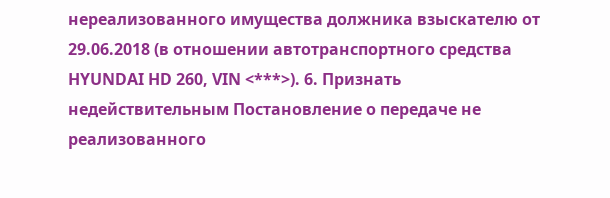нереализованного имущества должника взыскателю от 29.06.2018 (в отношении автотранспортного средства HYUNDAI HD 260, VIN <***>). 6. Признать недействительным Постановление о передаче не реализованного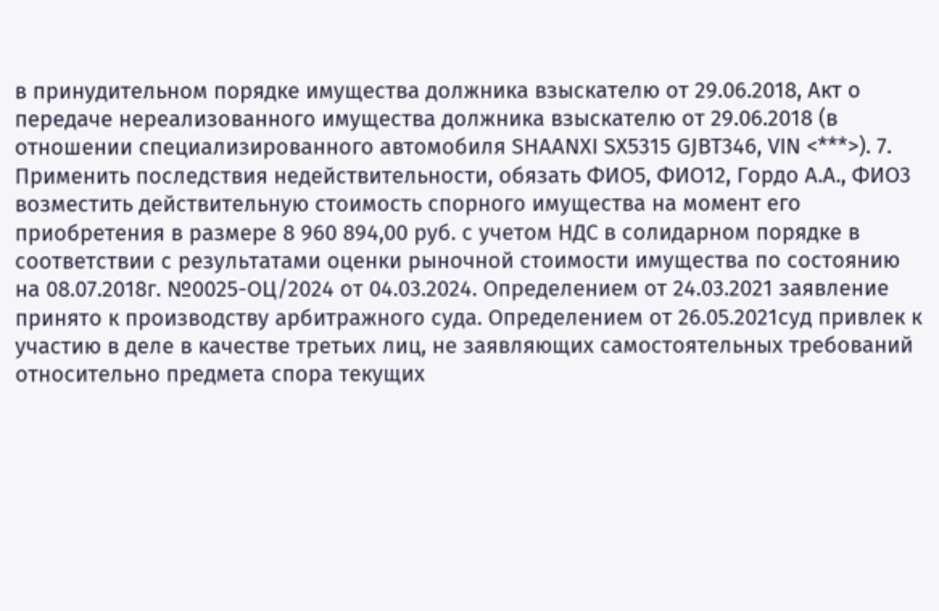в принудительном порядке имущества должника взыскателю от 29.06.2018, Акт о передаче нереализованного имущества должника взыскателю от 29.06.2018 (в отношении специализированного автомобиля SHAANXI SX5315 GJBT346, VIN <***>). 7. Применить последствия недействительности, обязать ФИО5, ФИО12, Гордо А.А., ФИО3 возместить действительную стоимость спорного имущества на момент его приобретения в размере 8 960 894,00 руб. с учетом НДС в солидарном порядке в соответствии с результатами оценки рыночной стоимости имущества по состоянию на 08.07.2018г. №0025-ОЦ/2024 от 04.03.2024. Определением от 24.03.2021 заявление принято к производству арбитражного суда. Определением от 26.05.2021суд привлек к участию в деле в качестве третьих лиц, не заявляющих самостоятельных требований относительно предмета спора текущих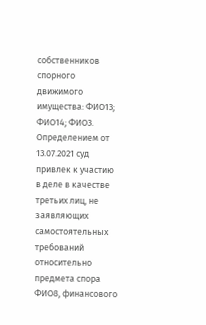собственников спорного движимого имущества: ФИО13; ФИО14; ФИО3. Определением от 13.07.2021 суд привлек к участию в деле в качестве третьих лиц, не заявляющих самостоятельных требований относительно предмета спора ФИО8, финансового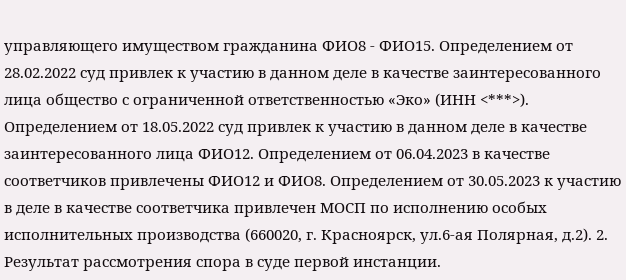управляющего имуществом гражданина ФИО8 - ФИО15. Определением от 28.02.2022 суд привлек к участию в данном деле в качестве заинтересованного лица общество с ограниченной ответственностью «Эко» (ИНН <***>). Определением от 18.05.2022 суд привлек к участию в данном деле в качестве заинтересованного лица ФИО12. Определением от 06.04.2023 в качестве соответчиков привлечены ФИО12 и ФИО8. Определением от 30.05.2023 к участию в деле в качестве соответчика привлечен МОСП по исполнению особых исполнительных производства (660020, г. Красноярск, ул.6-ая Полярная, д.2). 2. Результат рассмотрения спора в суде первой инстанции.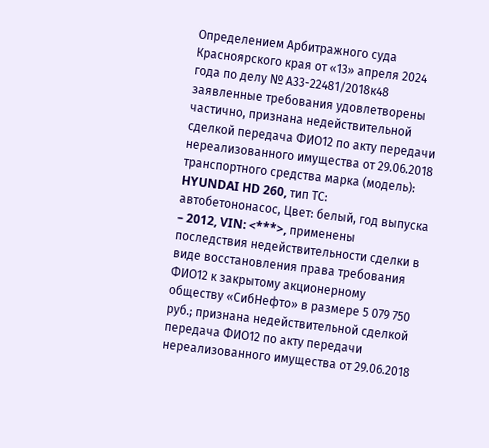Определением Арбитражного суда Красноярского края от «13» апреля 2024 года по делу № А33-22481/2018к48 заявленные требования удовлетворены частично, признана недействительной сделкой передача ФИО12 по акту передачи нереализованного имущества от 29.06.2018 транспортного средства марка (модель): HYUNDAI HD 260, тип ТС: автобетононасос, Цвет: белый, год выпуска – 2012, VIN: <***>, применены последствия недействительности сделки в виде восстановления права требования ФИО12 к закрытому акционерному обществу «СибНефто» в размере 5 079 750 руб.; признана недействительной сделкой передача ФИО12 по акту передачи нереализованного имущества от 29.06.2018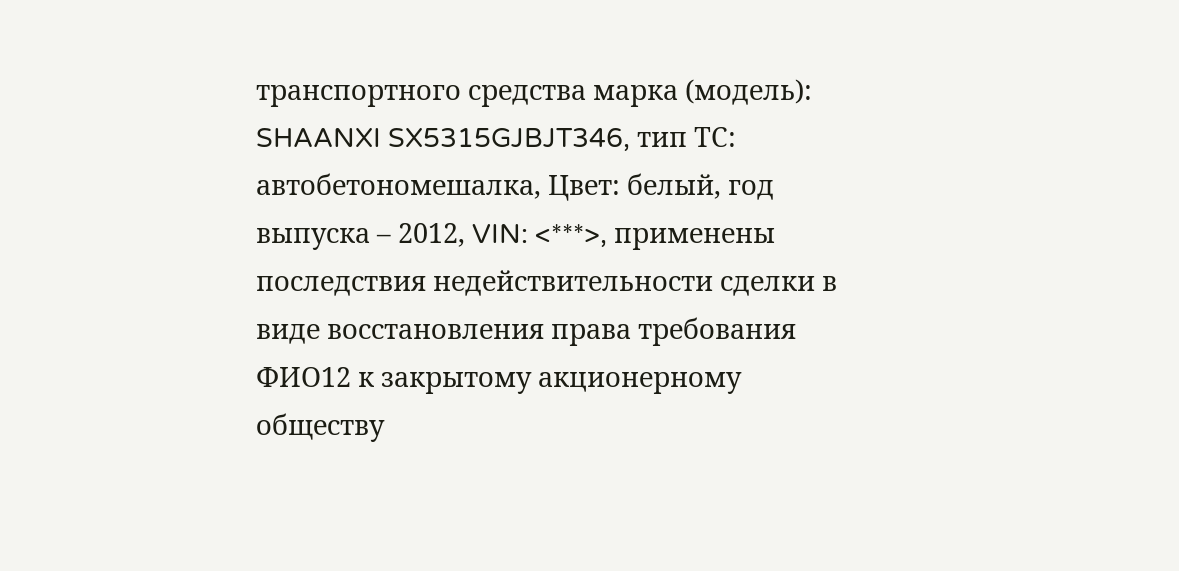транспортного средства марка (модель): SHAANXI SX5315GJBJT346, тип ТС: автобетономешалка, Цвет: белый, год выпуска – 2012, VIN: <***>, применены последствия недействительности сделки в виде восстановления права требования ФИО12 к закрытому акционерному обществу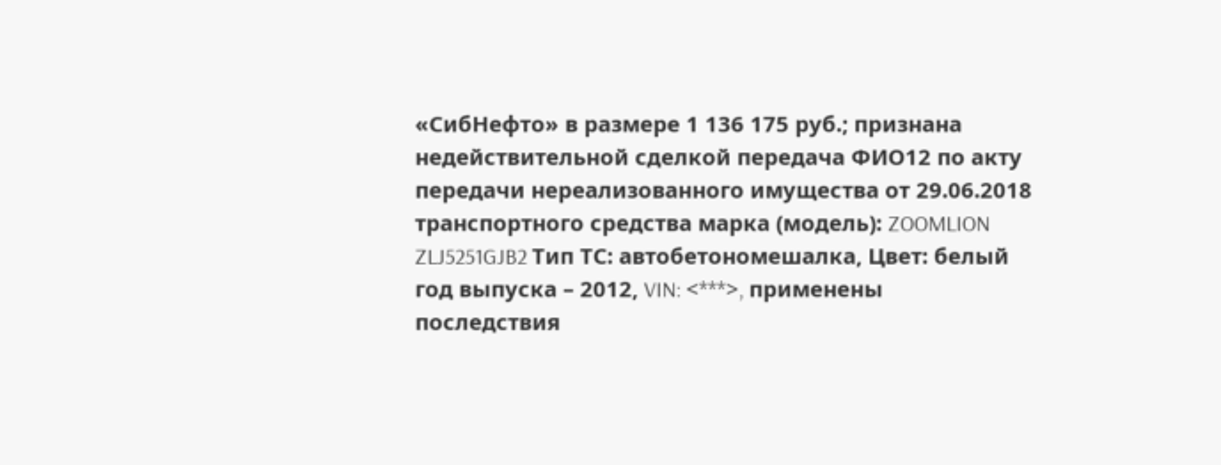«СибНефто» в размере 1 136 175 руб.; признана недействительной сделкой передача ФИО12 по акту передачи нереализованного имущества от 29.06.2018 транспортного средства марка (модель): ZOOMLION ZLJ5251GJB2 Тип ТС: автобетономешалка, Цвет: белый год выпуска – 2012, VIN: <***>, применены последствия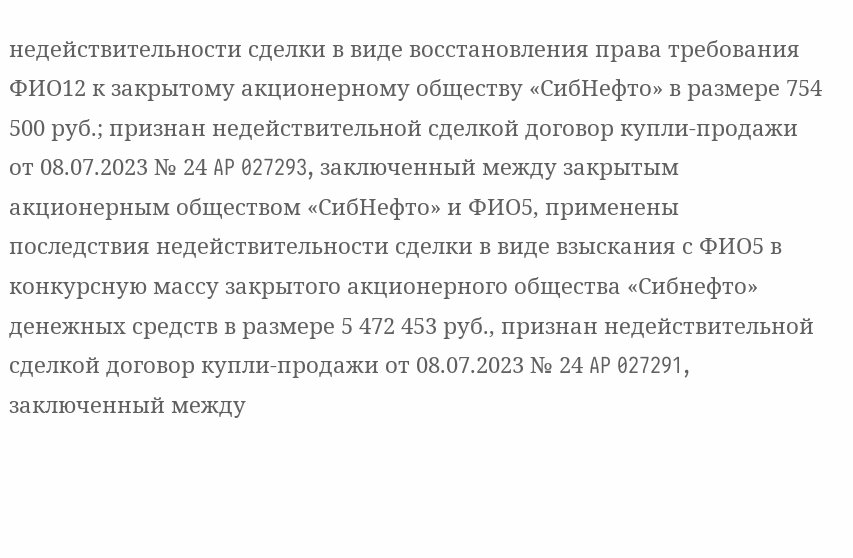недействительности сделки в виде восстановления права требования ФИО12 к закрытому акционерному обществу «СибНефто» в размере 754 500 руб.; признан недействительной сделкой договор купли-продажи от 08.07.2023 № 24 AP 027293, заключенный между закрытым акционерным обществом «СибНефто» и ФИО5, применены последствия недействительности сделки в виде взыскания с ФИО5 в конкурсную массу закрытого акционерного общества «Сибнефто» денежных средств в размере 5 472 453 руб., признан недействительной сделкой договор купли-продажи от 08.07.2023 № 24 AP 027291, заключенный между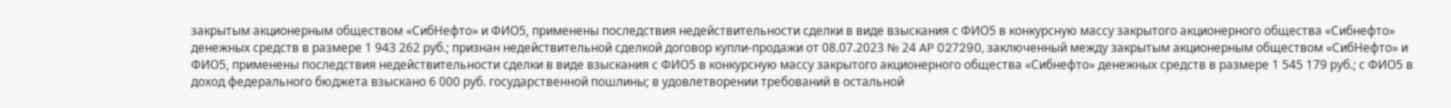закрытым акционерным обществом «СибНефто» и ФИО5, применены последствия недействительности сделки в виде взыскания с ФИО5 в конкурсную массу закрытого акционерного общества «Сибнефто» денежных средств в размере 1 943 262 руб.; признан недействительной сделкой договор купли-продажи от 08.07.2023 № 24 AP 027290, заключенный между закрытым акционерным обществом «СибНефто» и ФИО5, применены последствия недействительности сделки в виде взыскания с ФИО5 в конкурсную массу закрытого акционерного общества «Сибнефто» денежных средств в размере 1 545 179 руб.; с ФИО5 в доход федерального бюджета взыскано 6 000 руб. государственной пошлины; в удовлетворении требований в остальной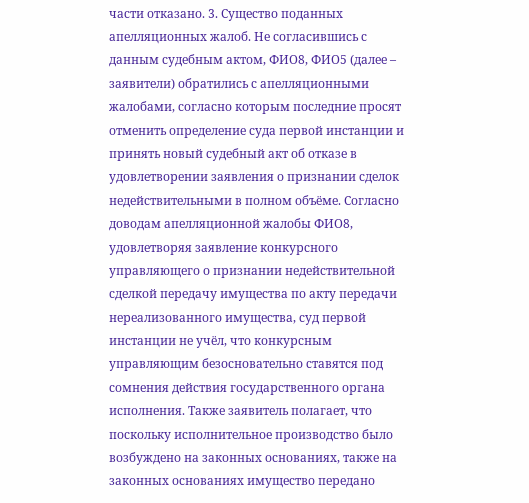части отказано. 3. Существо поданных апелляционных жалоб. Не согласившись с данным судебным актом, ФИО8, ФИО5 (далее – заявители) обратились с апелляционными жалобами, согласно которым последние просят отменить определение суда первой инстанции и принять новый судебный акт об отказе в удовлетворении заявления о признании сделок недействительными в полном объёме. Согласно доводам апелляционной жалобы ФИО8, удовлетворяя заявление конкурсного управляющего о признании недействительной сделкой передачу имущества по акту передачи нереализованного имущества, суд первой инстанции не учёл, что конкурсным управляющим безосновательно ставятся под сомнения действия государственного органа исполнения. Также заявитель полагает, что поскольку исполнительное производство было возбуждено на законных основаниях, также на законных основаниях имущество передано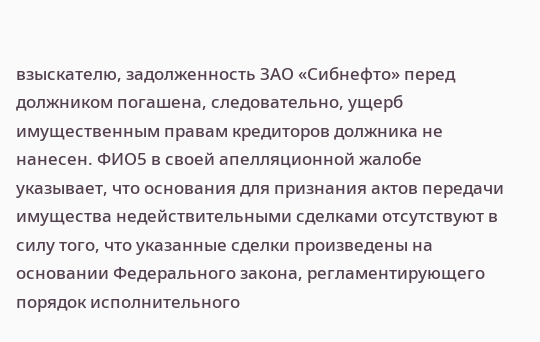взыскателю, задолженность ЗАО «Сибнефто» перед должником погашена, следовательно, ущерб имущественным правам кредиторов должника не нанесен. ФИО5 в своей апелляционной жалобе указывает, что основания для признания актов передачи имущества недействительными сделками отсутствуют в силу того, что указанные сделки произведены на основании Федерального закона, регламентирующего порядок исполнительного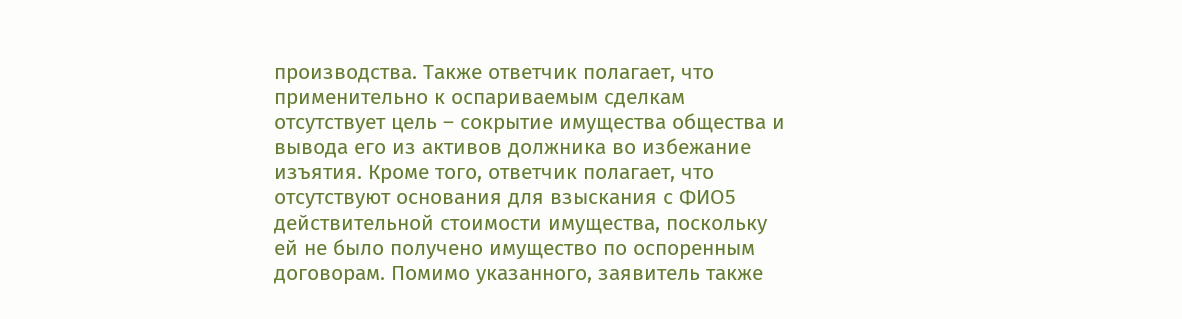производства. Также ответчик полагает, что применительно к оспариваемым сделкам отсутствует цель – сокрытие имущества общества и вывода его из активов должника во избежание изъятия. Кроме того, ответчик полагает, что отсутствуют основания для взыскания с ФИО5 действительной стоимости имущества, поскольку ей не было получено имущество по оспоренным договорам. Помимо указанного, заявитель также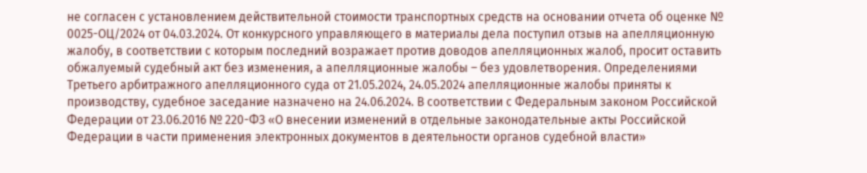не согласен с установлением действительной стоимости транспортных средств на основании отчета об оценке № 0025-ОЦ/2024 от 04.03.2024. От конкурсного управляющего в материалы дела поступил отзыв на апелляционную жалобу, в соответствии с которым последний возражает против доводов апелляционных жалоб, просит оставить обжалуемый судебный акт без изменения, а апелляционные жалобы – без удовлетворения. Определениями Третьего арбитражного апелляционного суда от 21.05.2024, 24.05.2024 апелляционные жалобы приняты к производству, судебное заседание назначено на 24.06.2024. В соответствии с Федеральным законом Российской Федерации от 23.06.2016 № 220-ФЗ «О внесении изменений в отдельные законодательные акты Российской Федерации в части применения электронных документов в деятельности органов судебной власти»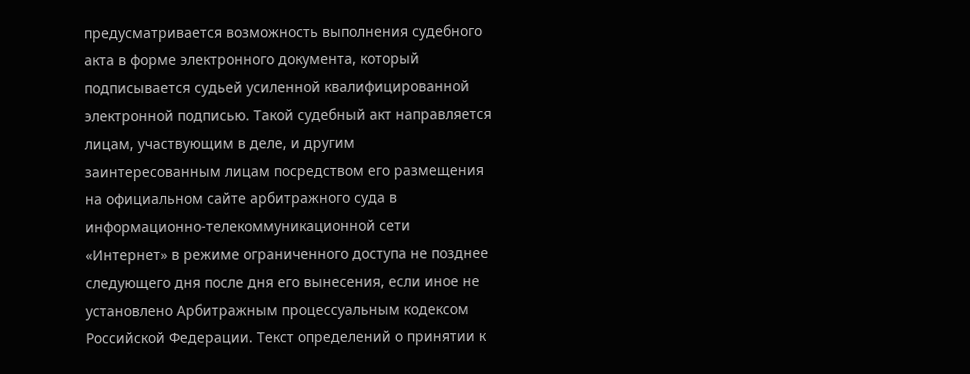предусматривается возможность выполнения судебного акта в форме электронного документа, который подписывается судьей усиленной квалифицированной электронной подписью. Такой судебный акт направляется лицам, участвующим в деле, и другим заинтересованным лицам посредством его размещения на официальном сайте арбитражного суда в информационно-телекоммуникационной сети «Интернет» в режиме ограниченного доступа не позднее следующего дня после дня его вынесения, если иное не установлено Арбитражным процессуальным кодексом Российской Федерации. Текст определений о принятии к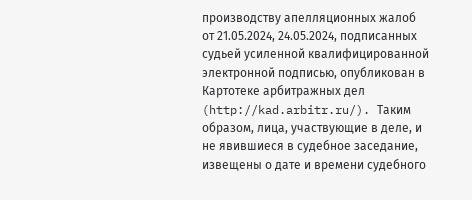производству апелляционных жалоб от 21.05.2024, 24.05.2024, подписанных судьей усиленной квалифицированной электронной подписью, опубликован в Картотеке арбитражных дел (http://kad.arbitr.ru/). Таким образом, лица, участвующие в деле, и не явившиеся в судебное заседание, извещены о дате и времени судебного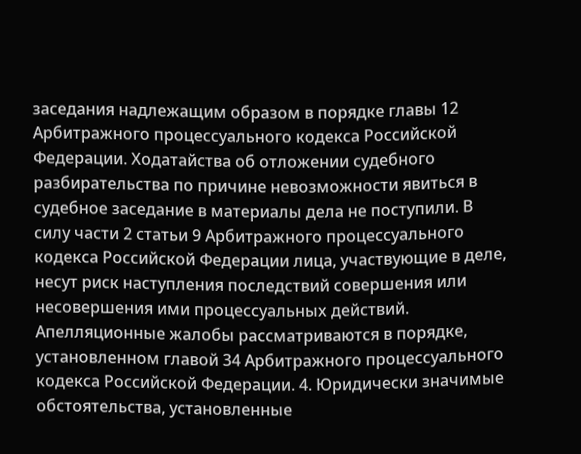заседания надлежащим образом в порядке главы 12 Арбитражного процессуального кодекса Российской Федерации. Ходатайства об отложении судебного разбирательства по причине невозможности явиться в судебное заседание в материалы дела не поступили. В силу части 2 статьи 9 Арбитражного процессуального кодекса Российской Федерации лица, участвующие в деле, несут риск наступления последствий совершения или несовершения ими процессуальных действий. Апелляционные жалобы рассматриваются в порядке, установленном главой 34 Арбитражного процессуального кодекса Российской Федерации. 4. Юридически значимые обстоятельства, установленные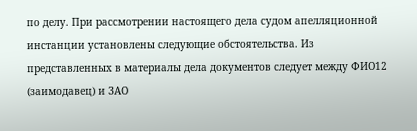по делу. При рассмотрении настоящего дела судом апелляционной инстанции установлены следующие обстоятельства. Из представленных в материалы дела документов следует между ФИО12 (заимодавец) и ЗАО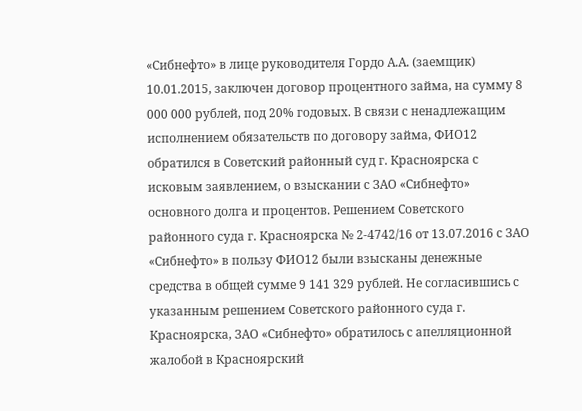«Сибнефто» в лице руководителя Гордо А.А. (заемщик) 10.01.2015, заключен договор процентного займа, на сумму 8 000 000 рублей, под 20% годовых. В связи с ненадлежащим исполнением обязательств по договору займа, ФИО12 обратился в Советский районный суд г. Красноярска с исковым заявлением, о взыскании с ЗАО «Сибнефто» основного долга и процентов. Решением Советского районного суда г. Красноярска № 2-4742/16 от 13.07.2016 с ЗАО «Сибнефто» в пользу ФИО12 были взысканы денежные средства в общей сумме 9 141 329 рублей. Не согласившись с указанным решением Советского районного суда г. Красноярска, ЗАО «Сибнефто» обратилось с апелляционной жалобой в Красноярский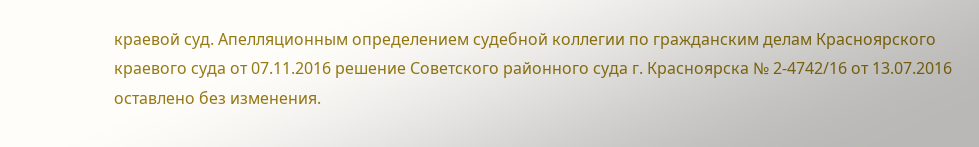краевой суд. Апелляционным определением судебной коллегии по гражданским делам Красноярского краевого суда от 07.11.2016 решение Советского районного суда г. Красноярска № 2-4742/16 от 13.07.2016 оставлено без изменения.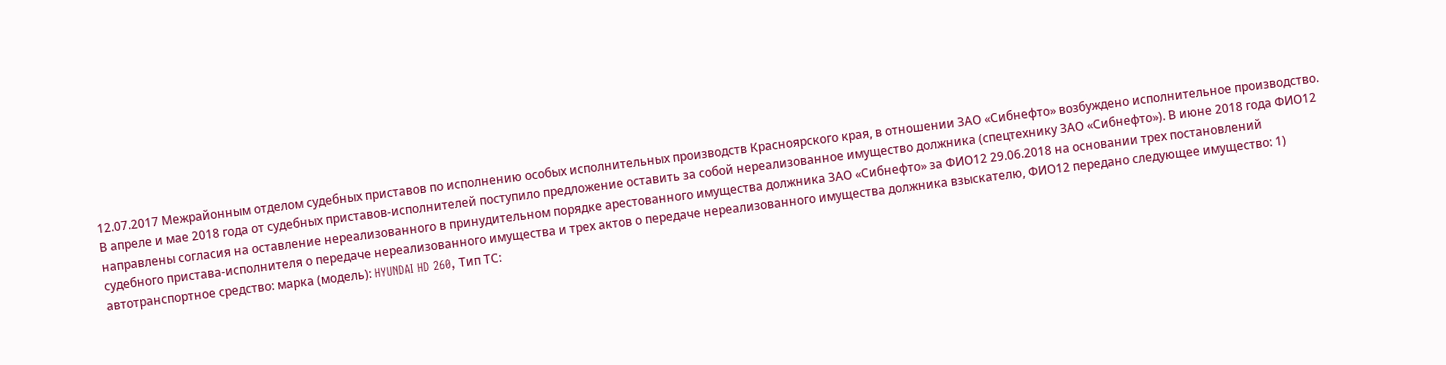12.07.2017 Межрайонным отделом судебных приставов по исполнению особых исполнительных производств Красноярского края, в отношении ЗАО «Сибнефто» возбуждено исполнительное производство. В апреле и мае 2018 года от судебных приставов-исполнителей поступило предложение оставить за собой нереализованное имущество должника (спецтехнику ЗАО «Сибнефто»). В июне 2018 года ФИО12 направлены согласия на оставление нереализованного в принудительном порядке арестованного имущества должника ЗАО «Сибнефто» за ФИО12 29.06.2018 на основании трех постановлений судебного пристава-исполнителя о передаче нереализованного имущества и трех актов о передаче нереализованного имущества должника взыскателю, ФИО12 передано следующее имущество: 1) автотранспортное средство: марка (модель): HYUNDAI HD 260, Тип ТС: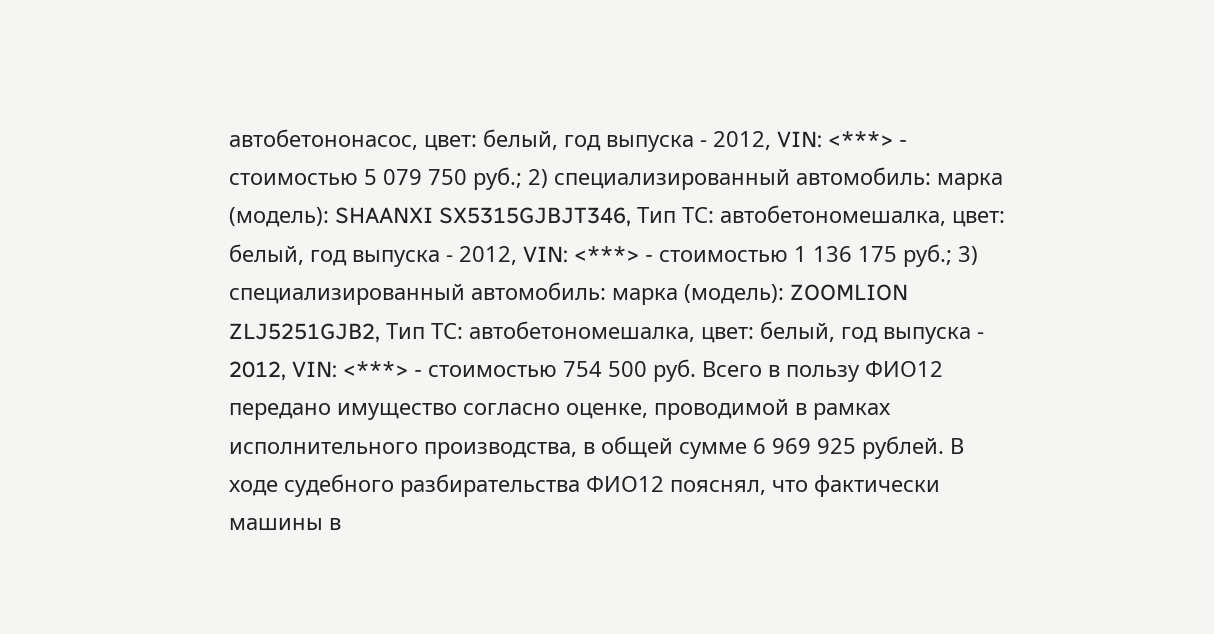автобетононасос, цвет: белый, год выпуска - 2012, VIN: <***> - стоимостью 5 079 750 руб.; 2) специализированный автомобиль: марка (модель): SHAANXI SX5315GJBJT346, Тип ТС: автобетономешалка, цвет: белый, год выпуска - 2012, VIN: <***> - стоимостью 1 136 175 руб.; 3) специализированный автомобиль: марка (модель): ZOOMLION ZLJ5251GJB2, Тип ТС: автобетономешалка, цвет: белый, год выпуска - 2012, VIN: <***> - стоимостью 754 500 руб. Всего в пользу ФИО12 передано имущество согласно оценке, проводимой в рамках исполнительного производства, в общей сумме 6 969 925 рублей. В ходе судебного разбирательства ФИО12 пояснял, что фактически машины в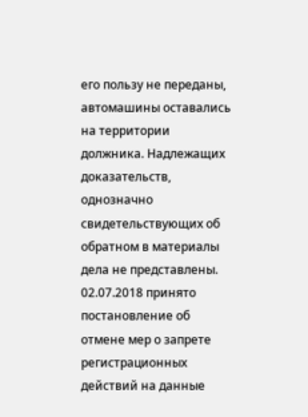его пользу не переданы, автомашины оставались на территории должника. Надлежащих доказательств, однозначно свидетельствующих об обратном в материалы дела не представлены. 02.07.2018 принято постановление об отмене мер о запрете регистрационных действий на данные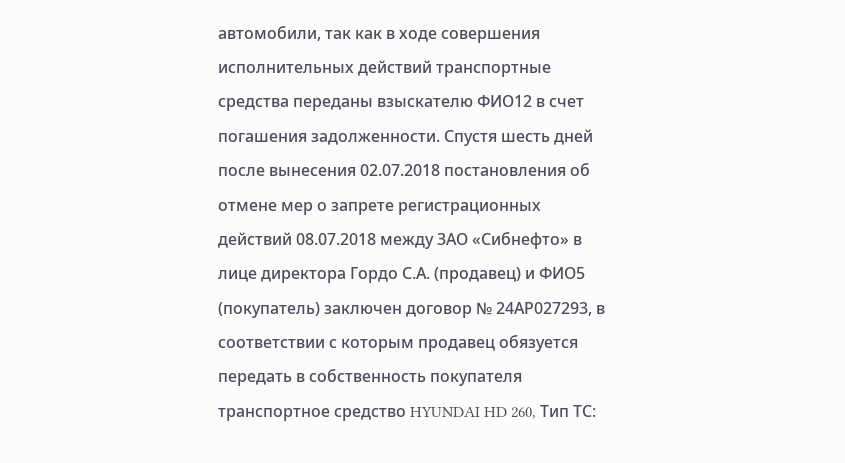автомобили, так как в ходе совершения исполнительных действий транспортные средства переданы взыскателю ФИО12 в счет погашения задолженности. Спустя шесть дней после вынесения 02.07.2018 постановления об отмене мер о запрете регистрационных действий 08.07.2018 между ЗАО «Сибнефто» в лице директора Гордо С.А. (продавец) и ФИО5 (покупатель) заключен договор № 24АР027293, в соответствии с которым продавец обязуется передать в собственность покупателя транспортное средство HYUNDAI HD 260, Тип ТС: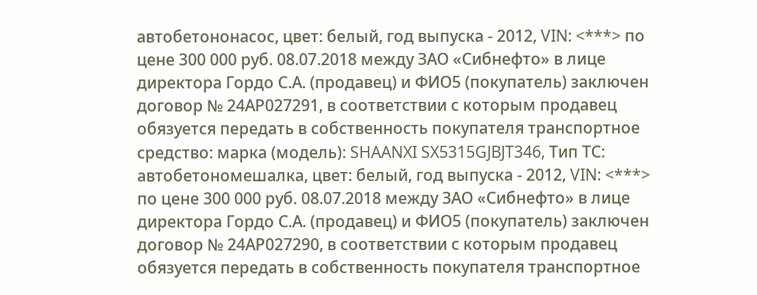автобетононасос, цвет: белый, год выпуска - 2012, VIN: <***> по цене 300 000 руб. 08.07.2018 между ЗАО «Сибнефто» в лице директора Гордо С.А. (продавец) и ФИО5 (покупатель) заключен договор № 24АР027291, в соответствии с которым продавец обязуется передать в собственность покупателя транспортное средство: марка (модель): SHAANXI SX5315GJBJT346, Тип ТС: автобетономешалка, цвет: белый, год выпуска - 2012, VIN: <***> по цене 300 000 руб. 08.07.2018 между ЗАО «Сибнефто» в лице директора Гордо С.А. (продавец) и ФИО5 (покупатель) заключен договор № 24АР027290, в соответствии с которым продавец обязуется передать в собственность покупателя транспортное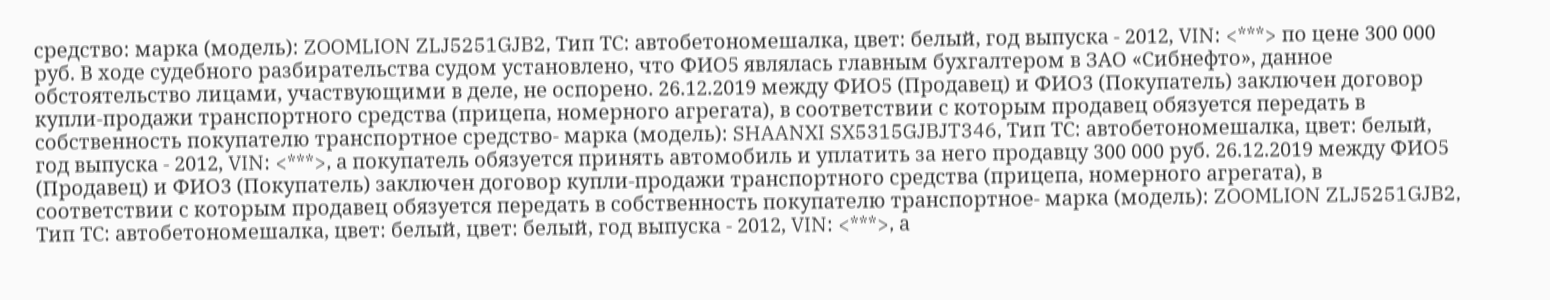средство: марка (модель): ZOOMLION ZLJ5251GJB2, Тип ТС: автобетономешалка, цвет: белый, год выпуска - 2012, VIN: <***> по цене 300 000 руб. В ходе судебного разбирательства судом установлено, что ФИО5 являлась главным бухгалтером в ЗАО «Сибнефто», данное обстоятельство лицами, участвующими в деле, не оспорено. 26.12.2019 между ФИО5 (Продавец) и ФИО3 (Покупатель) заключен договор купли-продажи транспортного средства (прицепа, номерного агрегата), в соответствии с которым продавец обязуется передать в собственность покупателю транспортное средство- марка (модель): SHAANXI SX5315GJBJT346, Тип ТС: автобетономешалка, цвет: белый, год выпуска - 2012, VIN: <***>, а покупатель обязуется принять автомобиль и уплатить за него продавцу 300 000 руб. 26.12.2019 между ФИО5 (Продавец) и ФИО3 (Покупатель) заключен договор купли-продажи транспортного средства (прицепа, номерного агрегата), в соответствии с которым продавец обязуется передать в собственность покупателю транспортное- марка (модель): ZOOMLION ZLJ5251GJB2, Тип ТС: автобетономешалка, цвет: белый, цвет: белый, год выпуска - 2012, VIN: <***>, а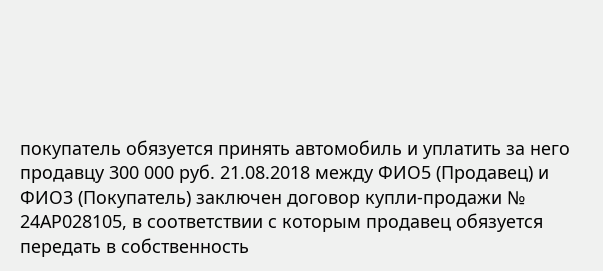покупатель обязуется принять автомобиль и уплатить за него продавцу 300 000 руб. 21.08.2018 между ФИО5 (Продавец) и ФИО3 (Покупатель) заключен договор купли-продажи № 24АР028105, в соответствии с которым продавец обязуется передать в собственность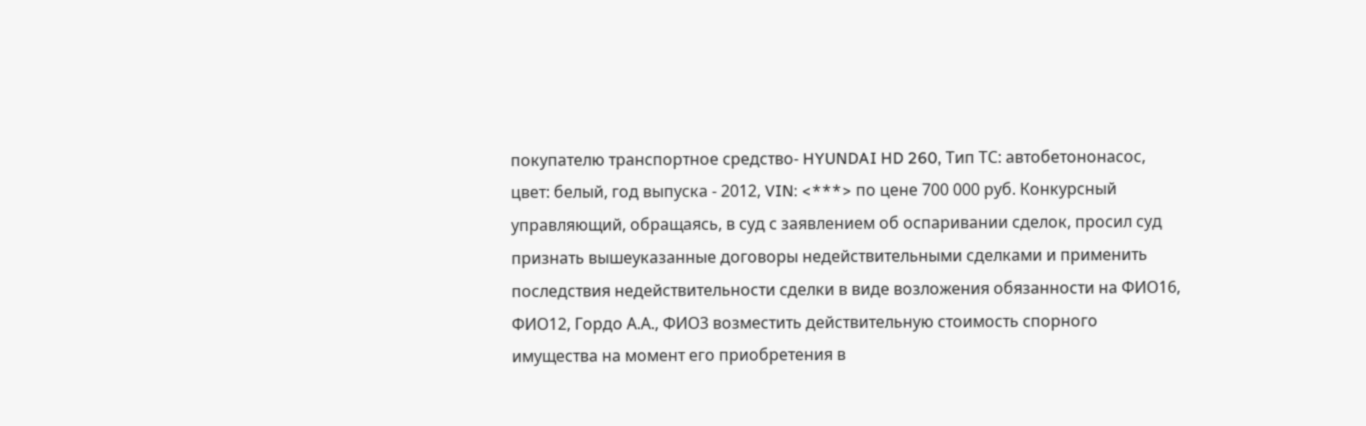покупателю транспортное средство- HYUNDAI HD 260, Тип ТС: автобетононасос, цвет: белый, год выпуска - 2012, VIN: <***> по цене 700 000 руб. Конкурсный управляющий, обращаясь, в суд с заявлением об оспаривании сделок, просил суд признать вышеуказанные договоры недействительными сделками и применить последствия недействительности сделки в виде возложения обязанности на ФИО16, ФИО12, Гордо А.А., ФИО3 возместить действительную стоимость спорного имущества на момент его приобретения в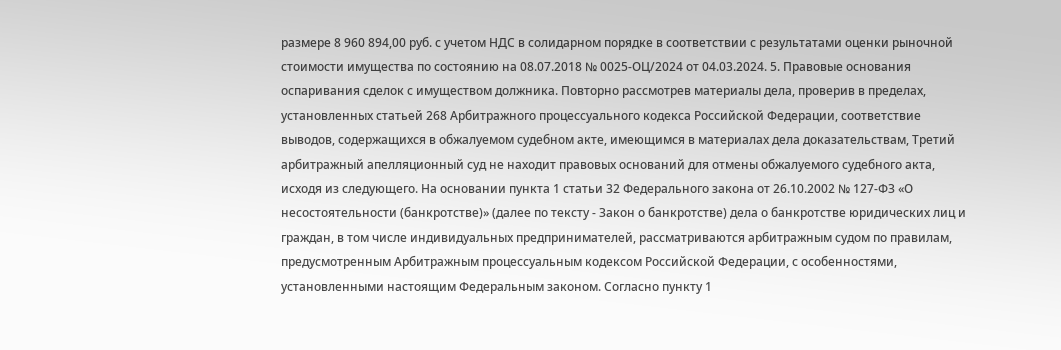размере 8 960 894,00 руб. с учетом НДС в солидарном порядке в соответствии с результатами оценки рыночной стоимости имущества по состоянию на 08.07.2018 № 0025-ОЦ/2024 от 04.03.2024. 5. Правовые основания оспаривания сделок с имуществом должника. Повторно рассмотрев материалы дела, проверив в пределах, установленных статьей 268 Арбитражного процессуального кодекса Российской Федерации, соответствие выводов, содержащихся в обжалуемом судебном акте, имеющимся в материалах дела доказательствам, Третий арбитражный апелляционный суд не находит правовых оснований для отмены обжалуемого судебного акта, исходя из следующего. На основании пункта 1 статьи 32 Федерального закона от 26.10.2002 № 127-ФЗ «О несостоятельности (банкротстве)» (далее по тексту - Закон о банкротстве) дела о банкротстве юридических лиц и граждан, в том числе индивидуальных предпринимателей, рассматриваются арбитражным судом по правилам, предусмотренным Арбитражным процессуальным кодексом Российской Федерации, с особенностями, установленными настоящим Федеральным законом. Согласно пункту 1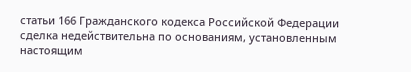статьи 166 Гражданского кодекса Российской Федерации сделка недействительна по основаниям, установленным настоящим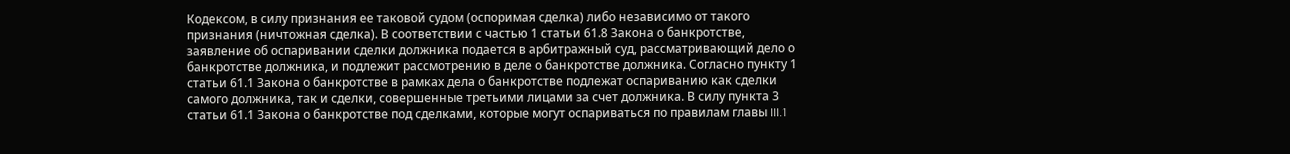Кодексом, в силу признания ее таковой судом (оспоримая сделка) либо независимо от такого признания (ничтожная сделка). В соответствии с частью 1 статьи 61.8 Закона о банкротстве, заявление об оспаривании сделки должника подается в арбитражный суд, рассматривающий дело о банкротстве должника, и подлежит рассмотрению в деле о банкротстве должника. Согласно пункту 1 статьи 61.1 Закона о банкротстве в рамках дела о банкротстве подлежат оспариванию как сделки самого должника, так и сделки, совершенные третьими лицами за счет должника. В силу пункта 3 статьи 61.1 Закона о банкротстве под сделками, которые могут оспариваться по правилам главы III.1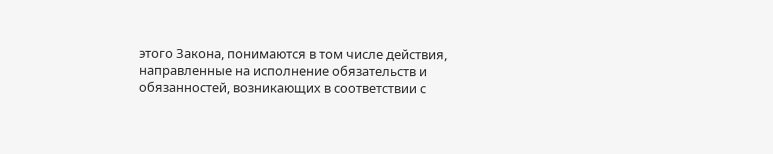этого Закона, понимаются в том числе действия, направленные на исполнение обязательств и обязанностей, возникающих в соответствии с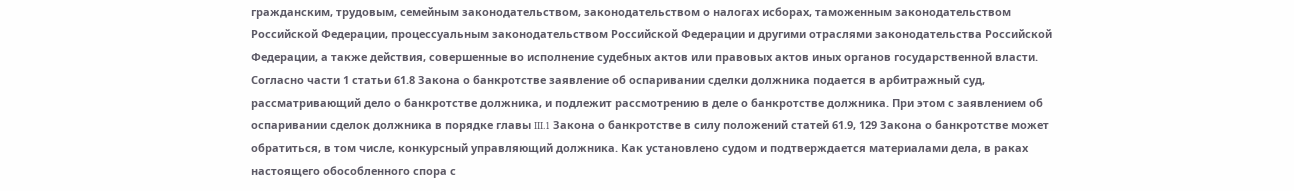гражданским, трудовым, семейным законодательством, законодательством о налогах исборах, таможенным законодательством Российской Федерации, процессуальным законодательством Российской Федерации и другими отраслями законодательства Российской Федерации, а также действия, совершенные во исполнение судебных актов или правовых актов иных органов государственной власти. Согласно части 1 статьи 61.8 Закона о банкротстве заявление об оспаривании сделки должника подается в арбитражный суд, рассматривающий дело о банкротстве должника, и подлежит рассмотрению в деле о банкротстве должника. При этом с заявлением об оспаривании сделок должника в порядке главы III.1 Закона о банкротстве в силу положений статей 61.9, 129 Закона о банкротстве может обратиться, в том числе, конкурсный управляющий должника. Как установлено судом и подтверждается материалами дела, в раках настоящего обособленного спора с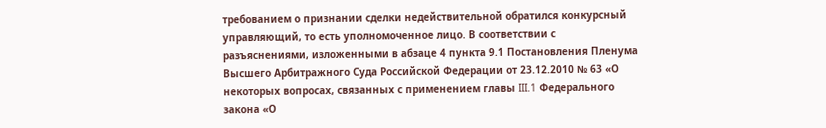требованием о признании сделки недействительной обратился конкурсный управляющий, то есть уполномоченное лицо. В соответствии с разъяснениями, изложенными в абзаце 4 пункта 9.1 Постановления Пленума Высшего Арбитражного Суда Российской Федерации от 23.12.2010 № 63 «О некоторых вопросах, связанных с применением главы III.1 Федерального закона «О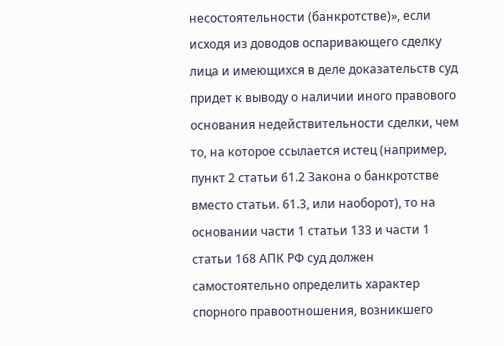несостоятельности (банкротстве)», если исходя из доводов оспаривающего сделку лица и имеющихся в деле доказательств суд придет к выводу о наличии иного правового основания недействительности сделки, чем то, на которое ссылается истец (например, пункт 2 статьи 61.2 Закона о банкротстве вместо статьи. 61.3, или наоборот), то на основании части 1 статьи 133 и части 1 статьи 168 АПК РФ суд должен самостоятельно определить характер спорного правоотношения, возникшего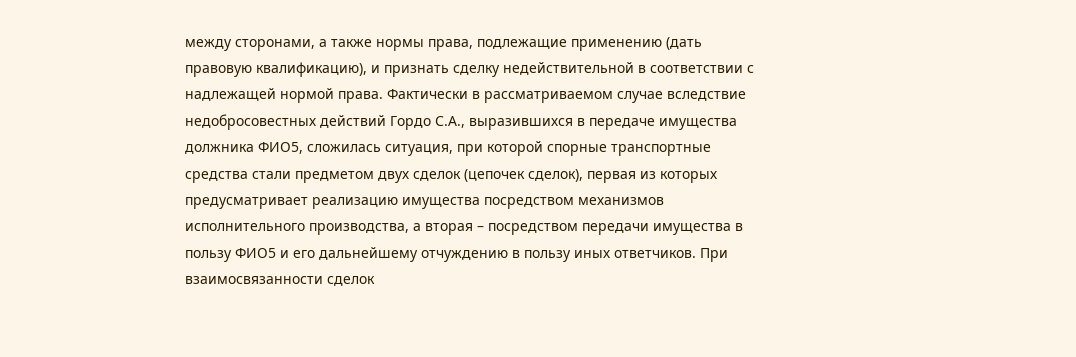между сторонами, а также нормы права, подлежащие применению (дать правовую квалификацию), и признать сделку недействительной в соответствии с надлежащей нормой права. Фактически в рассматриваемом случае вследствие недобросовестных действий Гордо С.А., выразившихся в передаче имущества должника ФИО5, сложилась ситуация, при которой спорные транспортные средства стали предметом двух сделок (цепочек сделок), первая из которых предусматривает реализацию имущества посредством механизмов исполнительного производства, а вторая – посредством передачи имущества в пользу ФИО5 и его дальнейшему отчуждению в пользу иных ответчиков. При взаимосвязанности сделок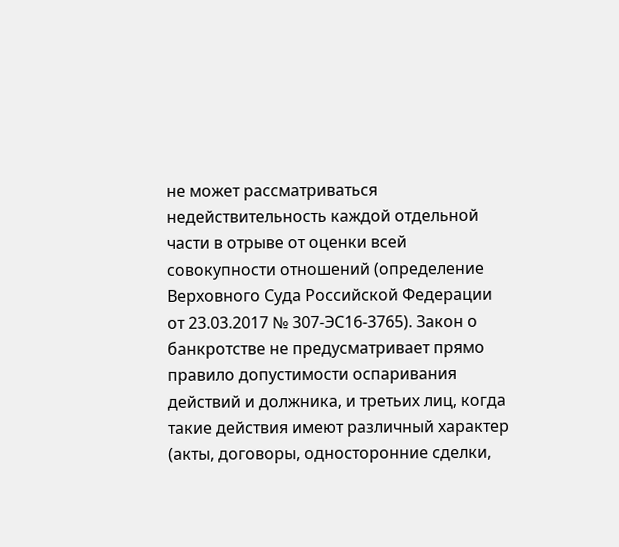не может рассматриваться недействительность каждой отдельной части в отрыве от оценки всей совокупности отношений (определение Верховного Суда Российской Федерации от 23.03.2017 № 307-ЭС16-3765). Закон о банкротстве не предусматривает прямо правило допустимости оспаривания действий и должника, и третьих лиц, когда такие действия имеют различный характер (акты, договоры, односторонние сделки,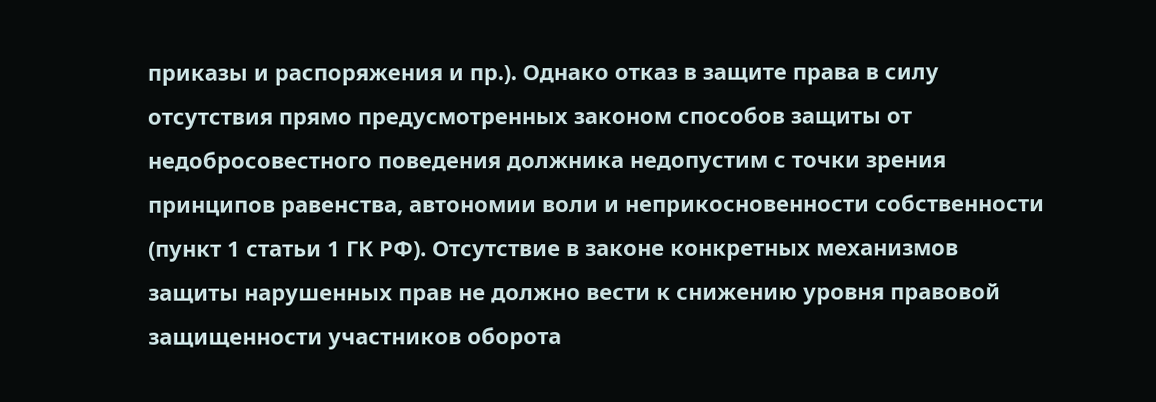приказы и распоряжения и пр.). Однако отказ в защите права в силу отсутствия прямо предусмотренных законом способов защиты от недобросовестного поведения должника недопустим с точки зрения принципов равенства, автономии воли и неприкосновенности собственности (пункт 1 статьи 1 ГК РФ). Отсутствие в законе конкретных механизмов защиты нарушенных прав не должно вести к снижению уровня правовой защищенности участников оборота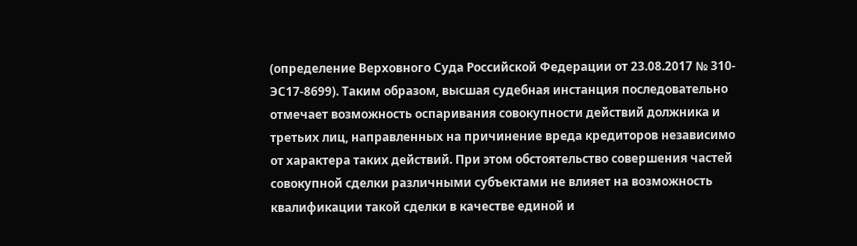(определение Верховного Суда Российской Федерации от 23.08.2017 № 310-ЭС17-8699). Таким образом, высшая судебная инстанция последовательно отмечает возможность оспаривания совокупности действий должника и третьих лиц, направленных на причинение вреда кредиторов независимо от характера таких действий. При этом обстоятельство совершения частей совокупной сделки различными субъектами не влияет на возможность квалификации такой сделки в качестве единой и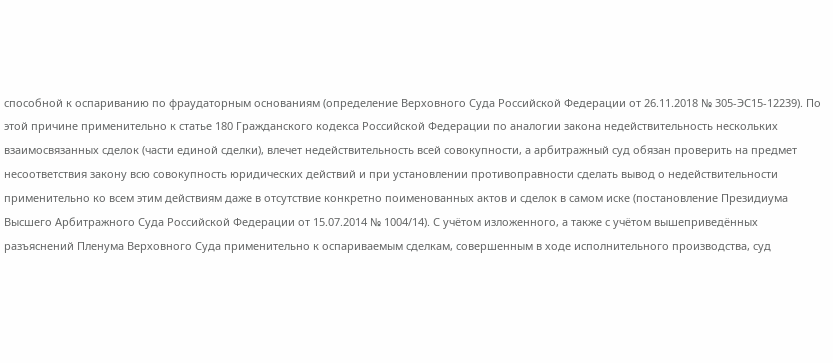способной к оспариванию по фраудаторным основаниям (определение Верховного Суда Российской Федерации от 26.11.2018 № 305-ЭС15-12239). По этой причине применительно к статье 180 Гражданского кодекса Российской Федерации по аналогии закона недействительность нескольких взаимосвязанных сделок (части единой сделки), влечет недействительность всей совокупности, а арбитражный суд обязан проверить на предмет несоответствия закону всю совокупность юридических действий и при установлении противоправности сделать вывод о недействительности применительно ко всем этим действиям даже в отсутствие конкретно поименованных актов и сделок в самом иске (постановление Президиума Высшего Арбитражного Суда Российской Федерации от 15.07.2014 № 1004/14). С учётом изложенного, а также с учётом вышеприведённых разъяснений Пленума Верховного Суда применительно к оспариваемым сделкам, совершенным в ходе исполнительного производства, суд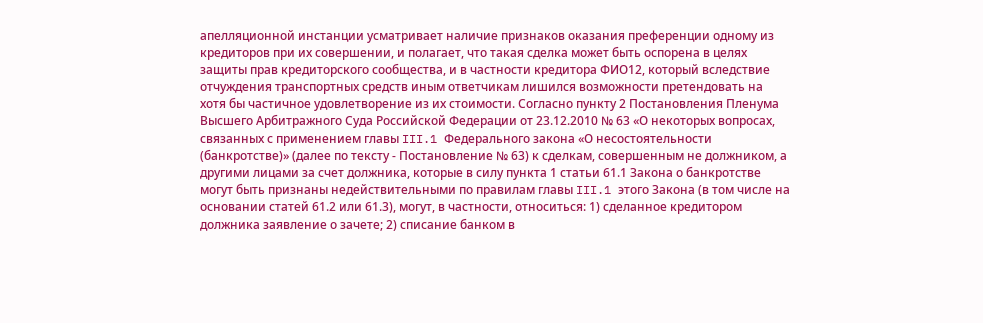апелляционной инстанции усматривает наличие признаков оказания преференции одному из кредиторов при их совершении, и полагает, что такая сделка может быть оспорена в целях защиты прав кредиторского сообщества, и в частности кредитора ФИО12, который вследствие отчуждения транспортных средств иным ответчикам лишился возможности претендовать на хотя бы частичное удовлетворение из их стоимости. Согласно пункту 2 Постановления Пленума Высшего Арбитражного Суда Российской Федерации от 23.12.2010 № 63 «О некоторых вопросах, связанных с применением главы III.1 Федерального закона «О несостоятельности (банкротстве)» (далее по тексту - Постановление № 63) к сделкам, совершенным не должником, а другими лицами за счет должника, которые в силу пункта 1 статьи 61.1 Закона о банкротстве могут быть признаны недействительными по правилам главы III.1 этого Закона (в том числе на основании статей 61.2 или 61.3), могут, в частности, относиться: 1) сделанное кредитором должника заявление о зачете; 2) списание банком в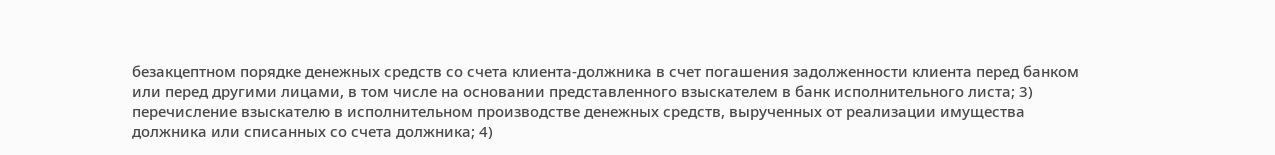безакцептном порядке денежных средств со счета клиента-должника в счет погашения задолженности клиента перед банком или перед другими лицами, в том числе на основании представленного взыскателем в банк исполнительного листа; 3) перечисление взыскателю в исполнительном производстве денежных средств, вырученных от реализации имущества должника или списанных со счета должника; 4)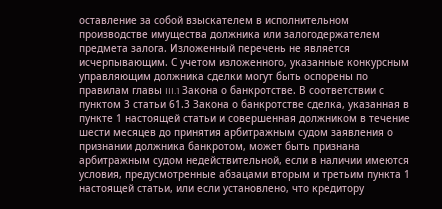оставление за собой взыскателем в исполнительном производстве имущества должника или залогодержателем предмета залога. Изложенный перечень не является исчерпывающим. С учетом изложенного, указанные конкурсным управляющим должника сделки могут быть оспорены по правилам главы III.1 Закона о банкротстве. В соответствии с пунктом 3 статьи 61.3 Закона о банкротстве сделка, указанная в пункте 1 настоящей статьи и совершенная должником в течение шести месяцев до принятия арбитражным судом заявления о признании должника банкротом, может быть признана арбитражным судом недействительной, если в наличии имеются условия, предусмотренные абзацами вторым и третьим пункта 1 настоящей статьи, или если установлено, что кредитору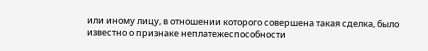или иному лицу, в отношении которого совершена такая сделка, было известно о признаке неплатежеспособности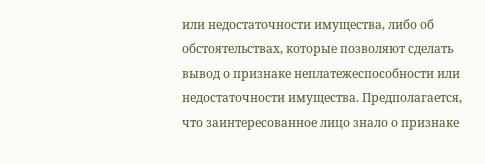или недостаточности имущества, либо об обстоятельствах, которые позволяют сделать вывод о признаке неплатежеспособности или недостаточности имущества. Предполагается, что заинтересованное лицо знало о признаке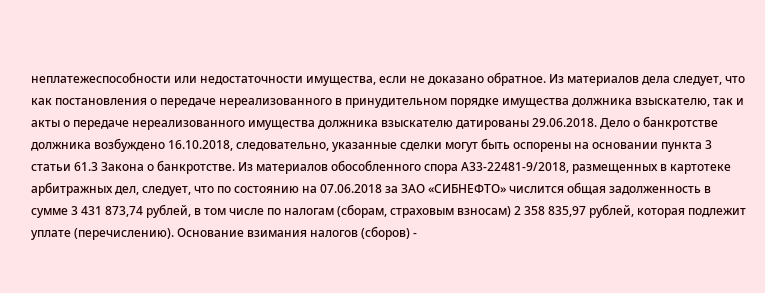неплатежеспособности или недостаточности имущества, если не доказано обратное. Из материалов дела следует, что как постановления о передаче нереализованного в принудительном порядке имущества должника взыскателю, так и акты о передаче нереализованного имущества должника взыскателю датированы 29.06.2018. Дело о банкротстве должника возбуждено 16.10.2018, следовательно, указанные сделки могут быть оспорены на основании пункта 3 статьи 61.3 Закона о банкротстве. Из материалов обособленного спора А33-22481-9/2018, размещенных в картотеке арбитражных дел, следует, что по состоянию на 07.06.2018 за ЗАО «СИБНЕФТО» числится общая задолженность в сумме 3 431 873,74 рублей, в том числе по налогам (сборам, страховым взносам) 2 358 835,97 рублей, которая подлежит уплате (перечислению). Основание взимания налогов (сборов) -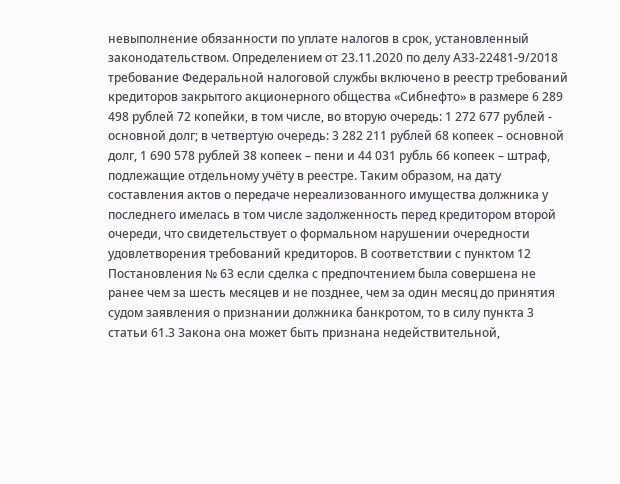невыполнение обязанности по уплате налогов в срок, установленный законодательством. Определением от 23.11.2020 по делу А33-22481-9/2018 требование Федеральной налоговой службы включено в реестр требований кредиторов закрытого акционерного общества «Сибнефто» в размере 6 289 498 рублей 72 копейки, в том числе, во вторую очередь: 1 272 677 рублей - основной долг; в четвертую очередь: 3 282 211 рублей 68 копеек – основной долг, 1 690 578 рублей 38 копеек – пени и 44 031 рубль 66 копеек – штраф, подлежащие отдельному учёту в реестре. Таким образом, на дату составления актов о передаче нереализованного имущества должника у последнего имелась в том числе задолженность перед кредитором второй очереди, что свидетельствует о формальном нарушении очередности удовлетворения требований кредиторов. В соответствии с пунктом 12 Постановления № 63 если сделка с предпочтением была совершена не ранее чем за шесть месяцев и не позднее, чем за один месяц до принятия судом заявления о признании должника банкротом, то в силу пункта 3 статьи 61.3 Закона она может быть признана недействительной,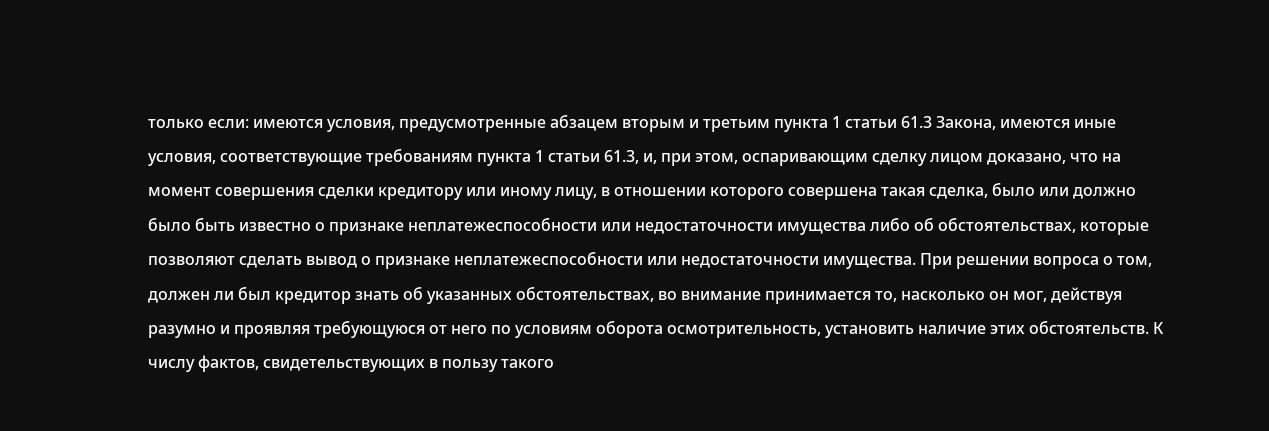только если: имеются условия, предусмотренные абзацем вторым и третьим пункта 1 статьи 61.3 Закона, имеются иные условия, соответствующие требованиям пункта 1 статьи 61.3, и, при этом, оспаривающим сделку лицом доказано, что на момент совершения сделки кредитору или иному лицу, в отношении которого совершена такая сделка, было или должно было быть известно о признаке неплатежеспособности или недостаточности имущества либо об обстоятельствах, которые позволяют сделать вывод о признаке неплатежеспособности или недостаточности имущества. При решении вопроса о том, должен ли был кредитор знать об указанных обстоятельствах, во внимание принимается то, насколько он мог, действуя разумно и проявляя требующуюся от него по условиям оборота осмотрительность, установить наличие этих обстоятельств. К числу фактов, свидетельствующих в пользу такого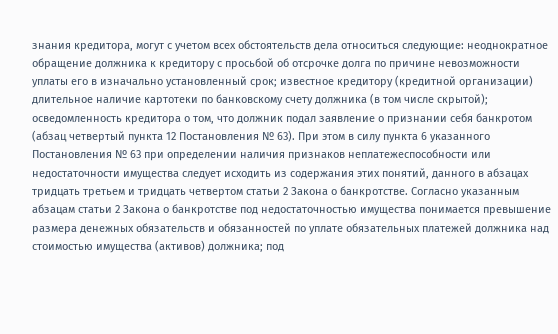знания кредитора, могут с учетом всех обстоятельств дела относиться следующие: неоднократное обращение должника к кредитору с просьбой об отсрочке долга по причине невозможности уплаты его в изначально установленный срок; известное кредитору (кредитной организации) длительное наличие картотеки по банковскому счету должника (в том числе скрытой); осведомленность кредитора о том, что должник подал заявление о признании себя банкротом (абзац четвертый пункта 12 Постановления № 63). При этом в силу пункта 6 указанного Постановления № 63 при определении наличия признаков неплатежеспособности или недостаточности имущества следует исходить из содержания этих понятий, данного в абзацах тридцать третьем и тридцать четвертом статьи 2 Закона о банкротстве. Согласно указанным абзацам статьи 2 Закона о банкротстве под недостаточностью имущества понимается превышение размера денежных обязательств и обязанностей по уплате обязательных платежей должника над стоимостью имущества (активов) должника; под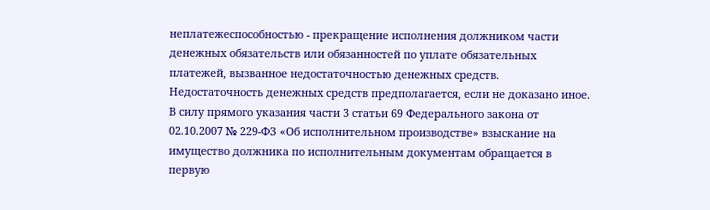неплатежеспособностью - прекращение исполнения должником части денежных обязательств или обязанностей по уплате обязательных платежей, вызванное недостаточностью денежных средств. Недостаточность денежных средств предполагается, если не доказано иное. В силу прямого указания части 3 статьи 69 Федерального закона от 02.10.2007 № 229-ФЗ «Об исполнительном производстве» взыскание на имущество должника по исполнительным документам обращается в первую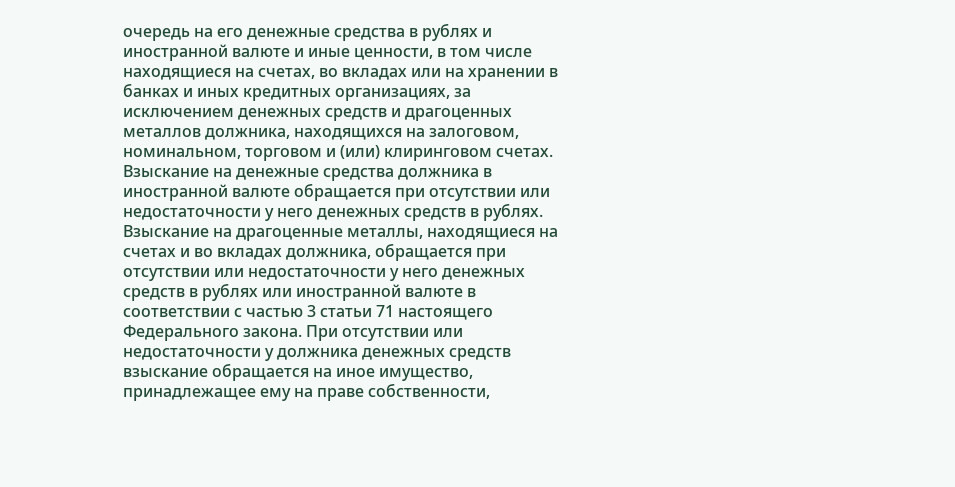очередь на его денежные средства в рублях и иностранной валюте и иные ценности, в том числе находящиеся на счетах, во вкладах или на хранении в банках и иных кредитных организациях, за исключением денежных средств и драгоценных металлов должника, находящихся на залоговом, номинальном, торговом и (или) клиринговом счетах. Взыскание на денежные средства должника в иностранной валюте обращается при отсутствии или недостаточности у него денежных средств в рублях. Взыскание на драгоценные металлы, находящиеся на счетах и во вкладах должника, обращается при отсутствии или недостаточности у него денежных средств в рублях или иностранной валюте в соответствии с частью 3 статьи 71 настоящего Федерального закона. При отсутствии или недостаточности у должника денежных средств взыскание обращается на иное имущество, принадлежащее ему на праве собственности,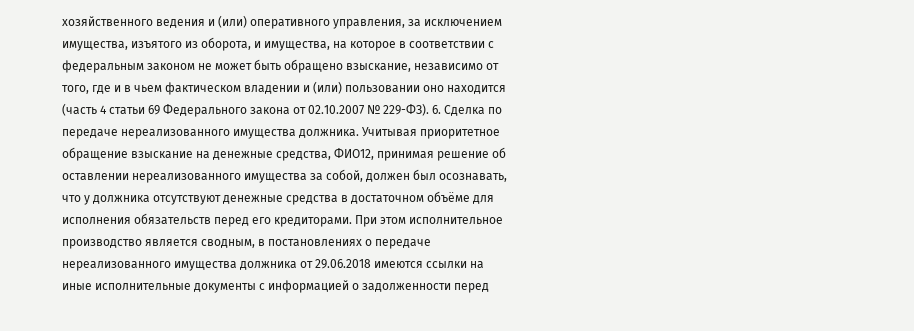хозяйственного ведения и (или) оперативного управления, за исключением имущества, изъятого из оборота, и имущества, на которое в соответствии с федеральным законом не может быть обращено взыскание, независимо от того, где и в чьем фактическом владении и (или) пользовании оно находится (часть 4 статьи 69 Федерального закона от 02.10.2007 № 229-ФЗ). 6. Сделка по передаче нереализованного имущества должника. Учитывая приоритетное обращение взыскание на денежные средства, ФИО12, принимая решение об оставлении нереализованного имущества за собой, должен был осознавать, что у должника отсутствуют денежные средства в достаточном объёме для исполнения обязательств перед его кредиторами. При этом исполнительное производство является сводным, в постановлениях о передаче нереализованного имущества должника от 29.06.2018 имеются ссылки на иные исполнительные документы с информацией о задолженности перед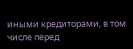иными кредиторами, в том числе перед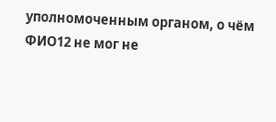уполномоченным органом, о чём ФИО12 не мог не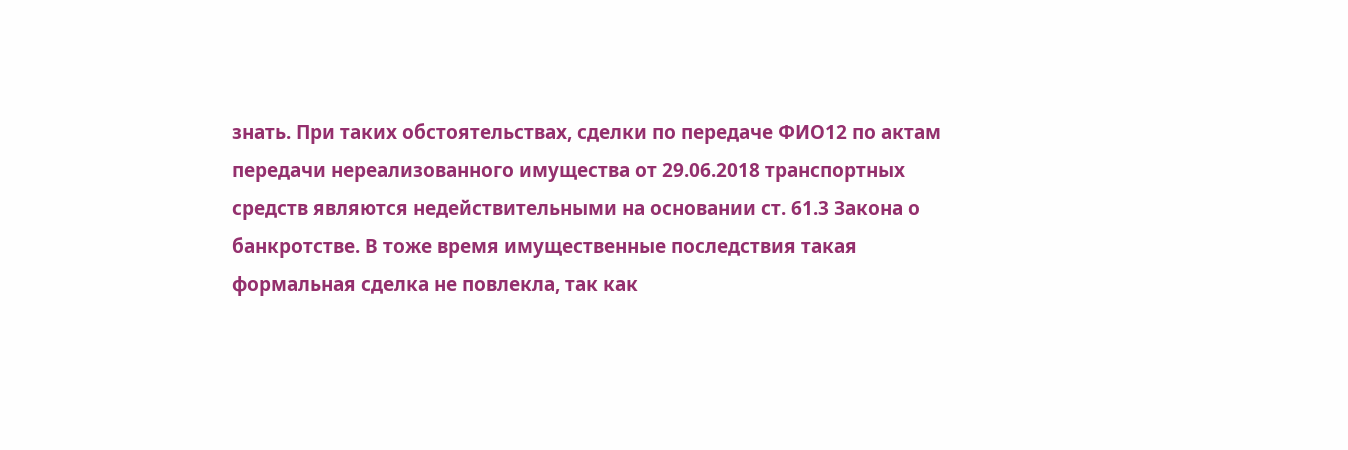знать. При таких обстоятельствах, сделки по передаче ФИО12 по актам передачи нереализованного имущества от 29.06.2018 транспортных средств являются недействительными на основании ст. 61.3 Закона о банкротстве. В тоже время имущественные последствия такая формальная сделка не повлекла, так как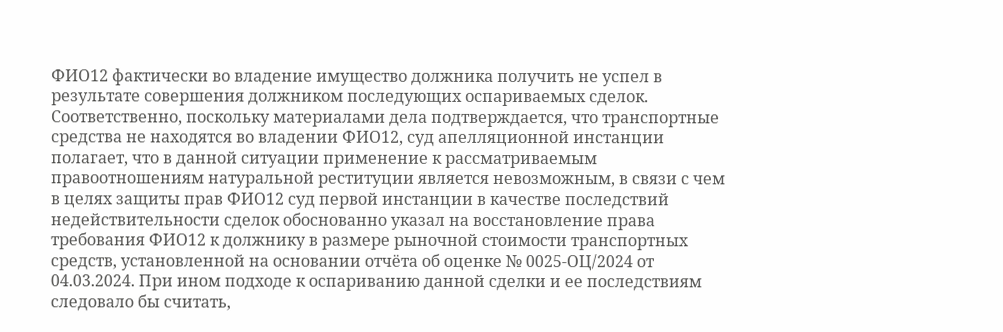ФИО12 фактически во владение имущество должника получить не успел в результате совершения должником последующих оспариваемых сделок. Соответственно, поскольку материалами дела подтверждается, что транспортные средства не находятся во владении ФИО12, суд апелляционной инстанции полагает, что в данной ситуации применение к рассматриваемым правоотношениям натуральной реституции является невозможным, в связи с чем в целях защиты прав ФИО12 суд первой инстанции в качестве последствий недействительности сделок обоснованно указал на восстановление права требования ФИО12 к должнику в размере рыночной стоимости транспортных средств, установленной на основании отчёта об оценке № 0025-ОЦ/2024 от 04.03.2024. При ином подходе к оспариванию данной сделки и ее последствиям следовало бы считать,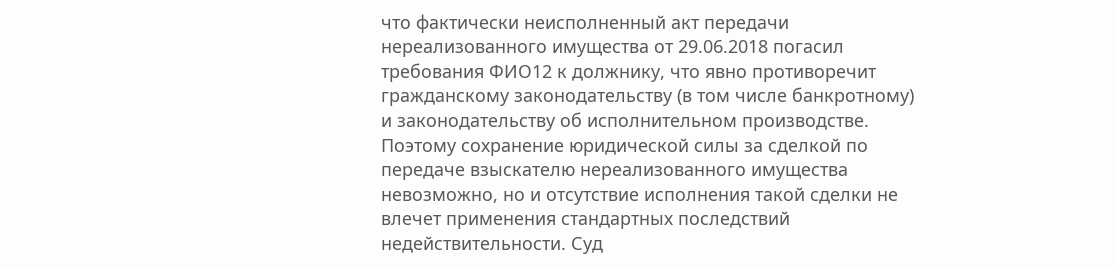что фактически неисполненный акт передачи нереализованного имущества от 29.06.2018 погасил требования ФИО12 к должнику, что явно противоречит гражданскому законодательству (в том числе банкротному) и законодательству об исполнительном производстве. Поэтому сохранение юридической силы за сделкой по передаче взыскателю нереализованного имущества невозможно, но и отсутствие исполнения такой сделки не влечет применения стандартных последствий недействительности. Суд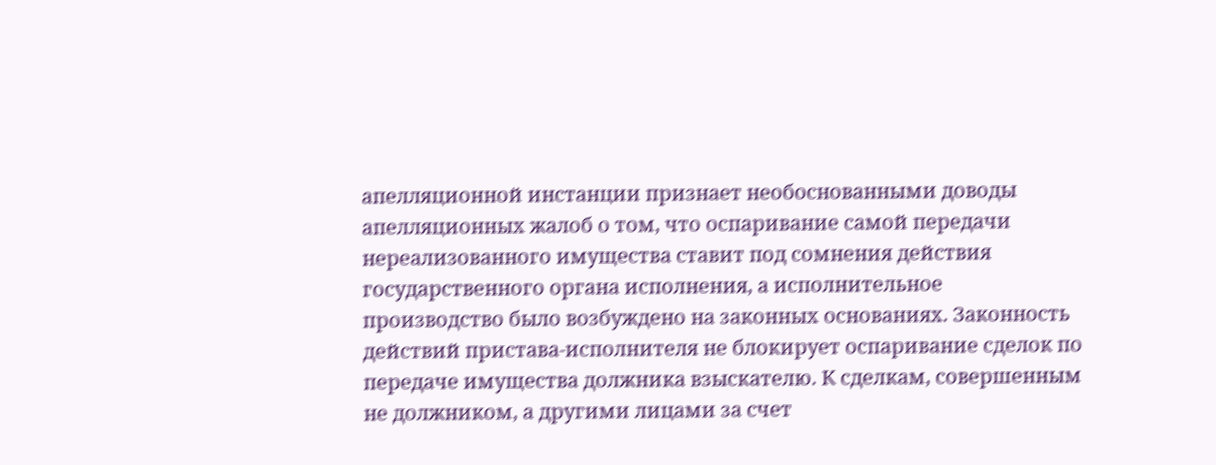апелляционной инстанции признает необоснованными доводы апелляционных жалоб о том, что оспаривание самой передачи нереализованного имущества ставит под сомнения действия государственного органа исполнения, а исполнительное производство было возбуждено на законных основаниях. Законность действий пристава-исполнителя не блокирует оспаривание сделок по передаче имущества должника взыскателю. К сделкам, совершенным не должником, а другими лицами за счет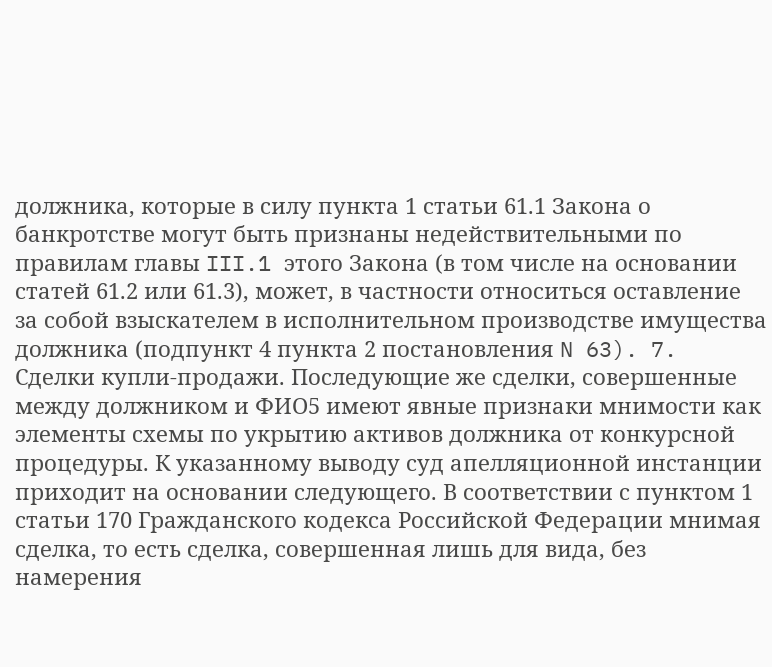должника, которые в силу пункта 1 статьи 61.1 Закона о банкротстве могут быть признаны недействительными по правилам главы III.1 этого Закона (в том числе на основании статей 61.2 или 61.3), может, в частности относиться оставление за собой взыскателем в исполнительном производстве имущества должника (подпункт 4 пункта 2 постановления N 63). 7. Сделки купли-продажи. Последующие же сделки, совершенные между должником и ФИО5 имеют явные признаки мнимости как элементы схемы по укрытию активов должника от конкурсной процедуры. К указанному выводу суд апелляционной инстанции приходит на основании следующего. В соответствии с пунктом 1 статьи 170 Гражданского кодекса Российской Федерации мнимая сделка, то есть сделка, совершенная лишь для вида, без намерения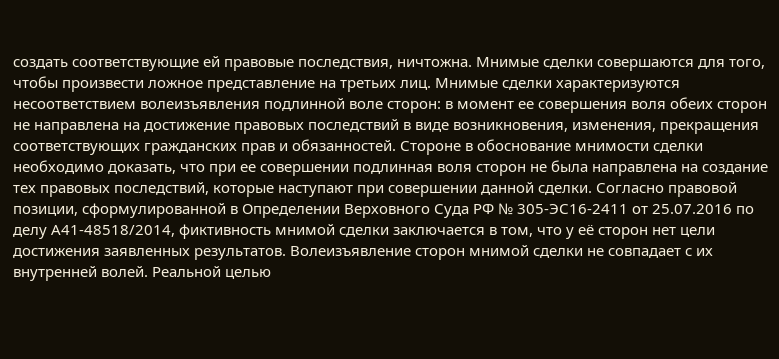создать соответствующие ей правовые последствия, ничтожна. Мнимые сделки совершаются для того, чтобы произвести ложное представление на третьих лиц. Мнимые сделки характеризуются несоответствием волеизъявления подлинной воле сторон: в момент ее совершения воля обеих сторон не направлена на достижение правовых последствий в виде возникновения, изменения, прекращения соответствующих гражданских прав и обязанностей. Стороне в обоснование мнимости сделки необходимо доказать, что при ее совершении подлинная воля сторон не была направлена на создание тех правовых последствий, которые наступают при совершении данной сделки. Согласно правовой позиции, сформулированной в Определении Верховного Суда РФ № 305-ЭС16-2411 от 25.07.2016 по делу А41-48518/2014, фиктивность мнимой сделки заключается в том, что у её сторон нет цели достижения заявленных результатов. Волеизъявление сторон мнимой сделки не совпадает с их внутренней волей. Реальной целью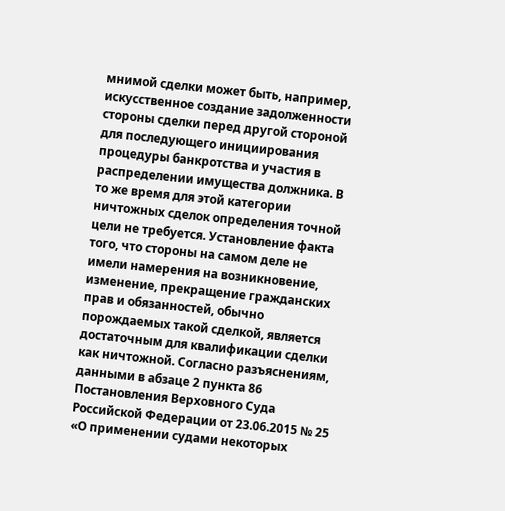мнимой сделки может быть, например, искусственное создание задолженности стороны сделки перед другой стороной для последующего инициирования процедуры банкротства и участия в распределении имущества должника. В то же время для этой категории ничтожных сделок определения точной цели не требуется. Установление факта того, что стороны на самом деле не имели намерения на возникновение, изменение, прекращение гражданских прав и обязанностей, обычно порождаемых такой сделкой, является достаточным для квалификации сделки как ничтожной. Согласно разъяснениям, данными в абзаце 2 пункта 86 Постановления Верховного Суда Российской Федерации от 23.06.2015 № 25 «О применении судами некоторых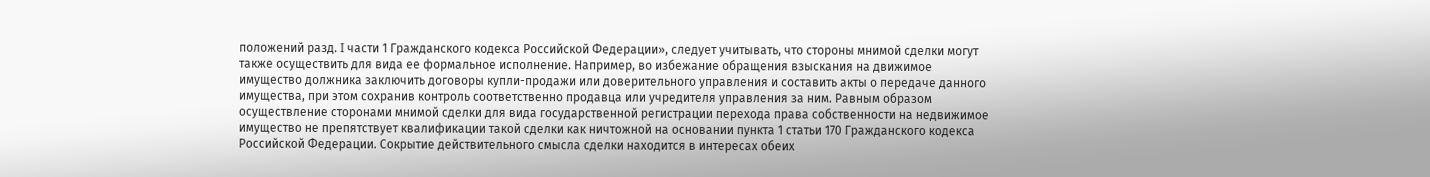положений разд. I части 1 Гражданского кодекса Российской Федерации», следует учитывать, что стороны мнимой сделки могут также осуществить для вида ее формальное исполнение. Например, во избежание обращения взыскания на движимое имущество должника заключить договоры купли-продажи или доверительного управления и составить акты о передаче данного имущества, при этом сохранив контроль соответственно продавца или учредителя управления за ним. Равным образом осуществление сторонами мнимой сделки для вида государственной регистрации перехода права собственности на недвижимое имущество не препятствует квалификации такой сделки как ничтожной на основании пункта 1 статьи 170 Гражданского кодекса Российской Федерации. Сокрытие действительного смысла сделки находится в интересах обеих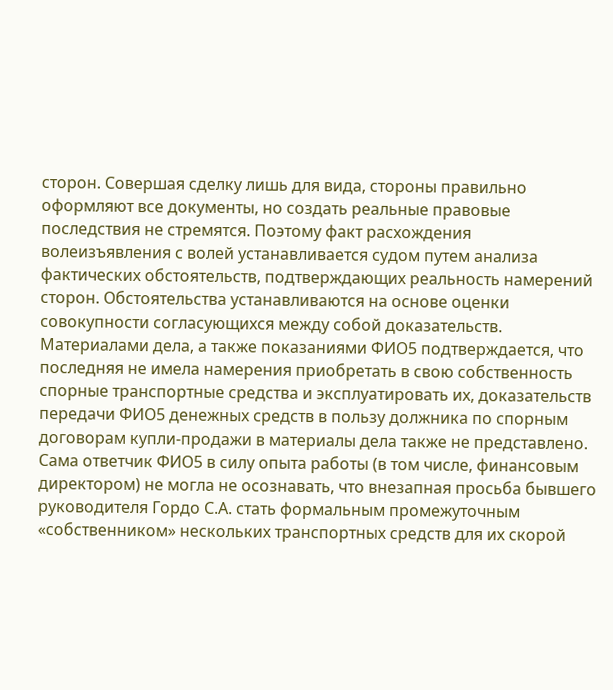сторон. Совершая сделку лишь для вида, стороны правильно оформляют все документы, но создать реальные правовые последствия не стремятся. Поэтому факт расхождения волеизъявления с волей устанавливается судом путем анализа фактических обстоятельств, подтверждающих реальность намерений сторон. Обстоятельства устанавливаются на основе оценки совокупности согласующихся между собой доказательств. Материалами дела, а также показаниями ФИО5 подтверждается, что последняя не имела намерения приобретать в свою собственность спорные транспортные средства и эксплуатировать их, доказательств передачи ФИО5 денежных средств в пользу должника по спорным договорам купли-продажи в материалы дела также не представлено. Сама ответчик ФИО5 в силу опыта работы (в том числе, финансовым директором) не могла не осознавать, что внезапная просьба бывшего руководителя Гордо С.А. стать формальным промежуточным «собственником» нескольких транспортных средств для их скорой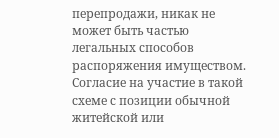перепродажи, никак не может быть частью легальных способов распоряжения имуществом. Согласие на участие в такой схеме с позиции обычной житейской или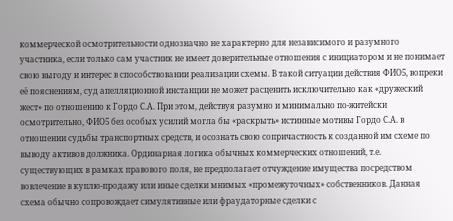коммерческой осмотрительности однозначно не характерно для независимого и разумного участника, если только сам участник не имеет доверительные отношения с инициатором и не понимает свою выгоду и интерес в способствовании реализации схемы. В такой ситуации действия ФИО5, вопреки её пояснениям, суд апелляционной инстанции не может расценить исключительно как «дружеский жест» по отношению к Гордо С.А. При этом, действуя разумно и минимально по-житейски осмотрительно, ФИО5 без особых усилий могла бы «раскрыть» истинные мотивы Гордо С.А. в отношении судьбы транспортных средств, и осознать свою сопричастность к созданной им схеме по выводу активов должника. Ординарная логика обычных коммерческих отношений, т.е. существующих в рамках правового поля, не предполагает отчуждение имущества посредством вовлечение в куплю-продажу или иные сделки мнимых «промежуточных» собственников. Данная схема обычно сопровождает симулятивные или фраудаторные сделки с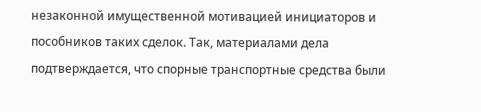незаконной имущественной мотивацией инициаторов и пособников таких сделок. Так, материалами дела подтверждается, что спорные транспортные средства были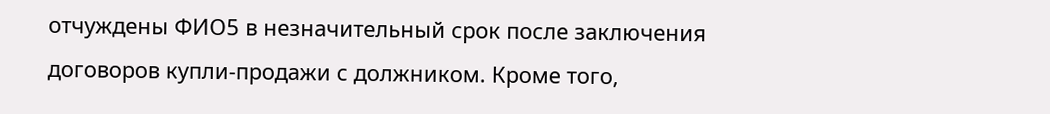отчуждены ФИО5 в незначительный срок после заключения договоров купли-продажи с должником. Кроме того,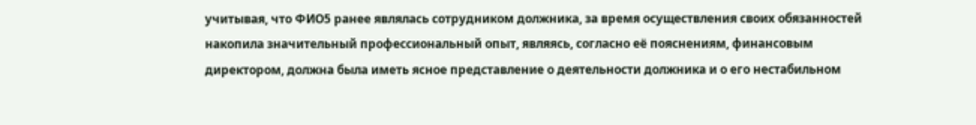учитывая, что ФИО5 ранее являлась сотрудником должника, за время осуществления своих обязанностей накопила значительный профессиональный опыт, являясь, согласно её пояснениям, финансовым директором, должна была иметь ясное представление о деятельности должника и о его нестабильном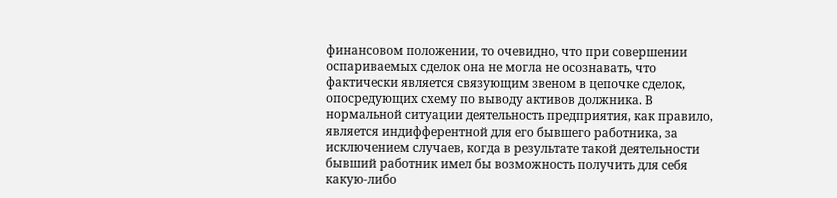финансовом положении, то очевидно, что при совершении оспариваемых сделок она не могла не осознавать, что фактически является связующим звеном в цепочке сделок, опосредующих схему по выводу активов должника. В нормальной ситуации деятельность предприятия, как правило, является индифферентной для его бывшего работника, за исключением случаев, когда в результате такой деятельности бывший работник имел бы возможность получить для себя какую-либо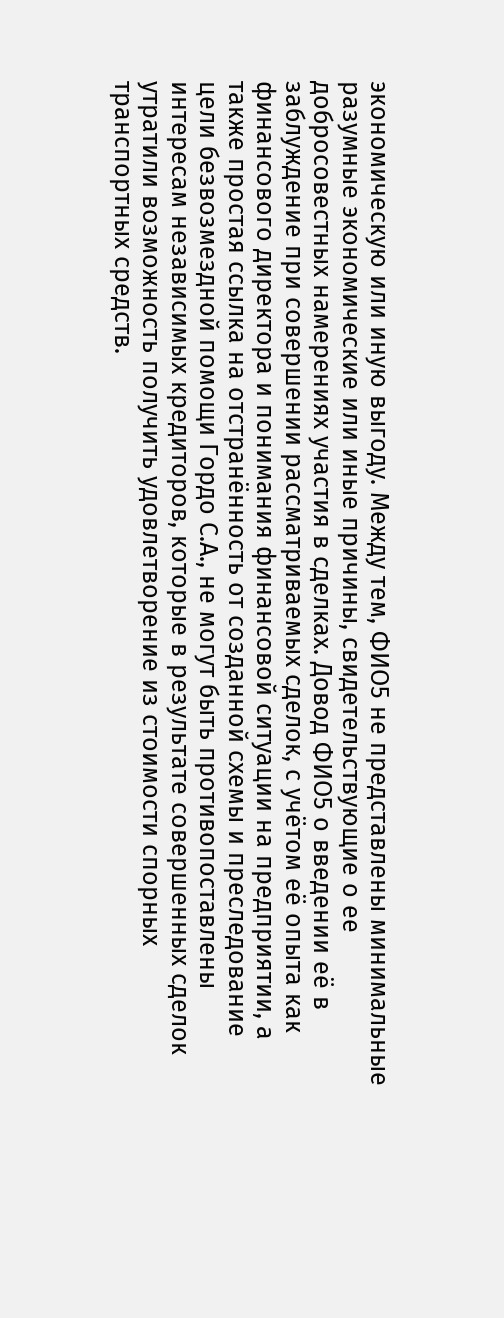экономическую или иную выгоду. Между тем, ФИО5 не представлены минимальные разумные экономические или иные причины, свидетельствующие о ее добросовестных намерениях участия в сделках. Довод ФИО5 о введении её в заблуждение при совершении рассматриваемых сделок, с учётом её опыта как финансового директора и понимания финансовой ситуации на предприятии, а также простая ссылка на отстранённость от созданной схемы и преследование цели безвозмездной помощи Гордо С.А., не могут быть противопоставлены интересам независимых кредиторов, которые в результате совершенных сделок утратили возможность получить удовлетворение из стоимости спорных транспортных средств.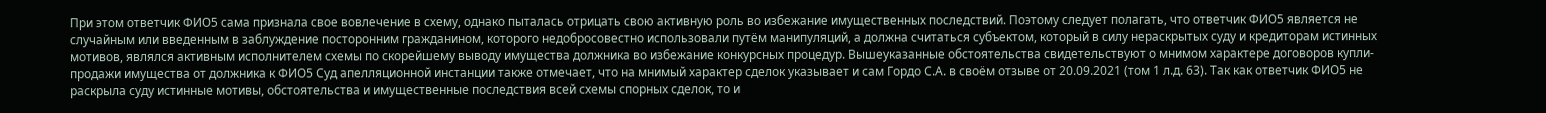При этом ответчик ФИО5 сама признала свое вовлечение в схему, однако пыталась отрицать свою активную роль во избежание имущественных последствий. Поэтому следует полагать, что ответчик ФИО5 является не случайным или введенным в заблуждение посторонним гражданином, которого недобросовестно использовали путём манипуляций, а должна считаться субъектом, который в силу нераскрытых суду и кредиторам истинных мотивов, являлся активным исполнителем схемы по скорейшему выводу имущества должника во избежание конкурсных процедур. Вышеуказанные обстоятельства свидетельствуют о мнимом характере договоров купли-продажи имущества от должника к ФИО5 Суд апелляционной инстанции также отмечает, что на мнимый характер сделок указывает и сам Гордо С.А. в своём отзыве от 20.09.2021 (том 1 л.д. 63). Так как ответчик ФИО5 не раскрыла суду истинные мотивы, обстоятельства и имущественные последствия всей схемы спорных сделок, то и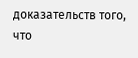доказательств того, что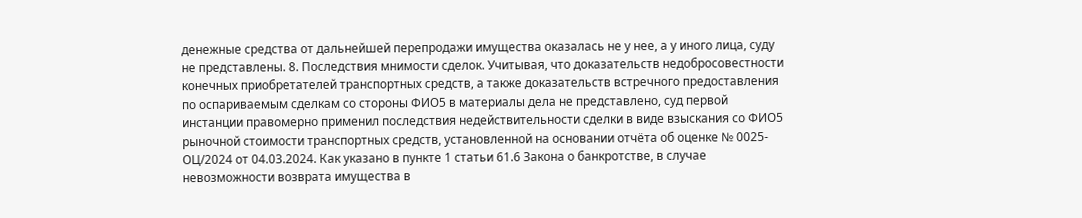денежные средства от дальнейшей перепродажи имущества оказалась не у нее, а у иного лица, суду не представлены. 8. Последствия мнимости сделок. Учитывая, что доказательств недобросовестности конечных приобретателей транспортных средств, а также доказательств встречного предоставления по оспариваемым сделкам со стороны ФИО5 в материалы дела не представлено, суд первой инстанции правомерно применил последствия недействительности сделки в виде взыскания со ФИО5 рыночной стоимости транспортных средств, установленной на основании отчёта об оценке № 0025-ОЦ/2024 от 04.03.2024. Как указано в пункте 1 статьи 61.6 Закона о банкротстве, в случае невозможности возврата имущества в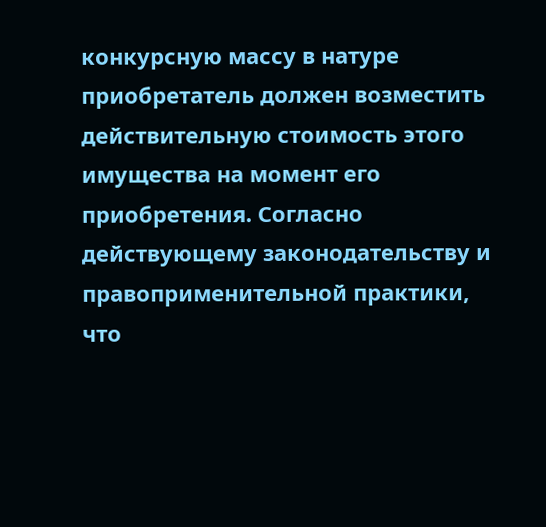конкурсную массу в натуре приобретатель должен возместить действительную стоимость этого имущества на момент его приобретения. Согласно действующему законодательству и правоприменительной практики, что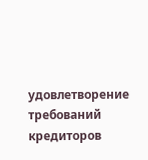удовлетворение требований кредиторов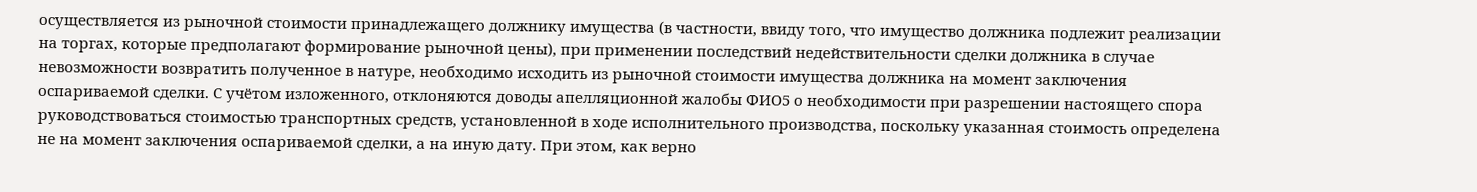осуществляется из рыночной стоимости принадлежащего должнику имущества (в частности, ввиду того, что имущество должника подлежит реализации на торгах, которые предполагают формирование рыночной цены), при применении последствий недействительности сделки должника в случае невозможности возвратить полученное в натуре, необходимо исходить из рыночной стоимости имущества должника на момент заключения оспариваемой сделки. С учётом изложенного, отклоняются доводы апелляционной жалобы ФИО5 о необходимости при разрешении настоящего спора руководствоваться стоимостью транспортных средств, установленной в ходе исполнительного производства, поскольку указанная стоимость определена не на момент заключения оспариваемой сделки, а на иную дату. При этом, как верно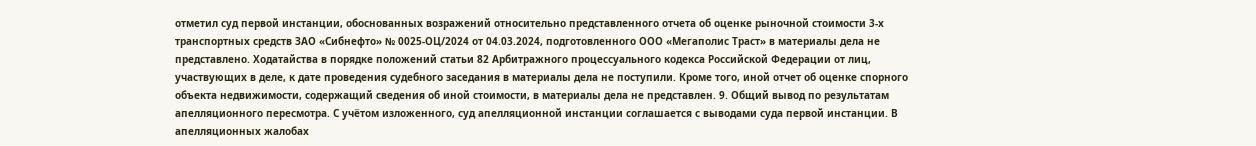отметил суд первой инстанции, обоснованных возражений относительно представленного отчета об оценке рыночной стоимости 3-х транспортных средств ЗАО «Сибнефто» № 0025-ОЦ/2024 от 04.03.2024, подготовленного ООО «Мегаполис Траст» в материалы дела не представлено. Ходатайства в порядке положений статьи 82 Арбитражного процессуального кодекса Российской Федерации от лиц, участвующих в деле, к дате проведения судебного заседания в материалы дела не поступили. Кроме того, иной отчет об оценке спорного объекта недвижимости, содержащий сведения об иной стоимости, в материалы дела не представлен. 9. Общий вывод по результатам апелляционного пересмотра. С учётом изложенного, суд апелляционной инстанции соглашается с выводами суда первой инстанции. В апелляционных жалобах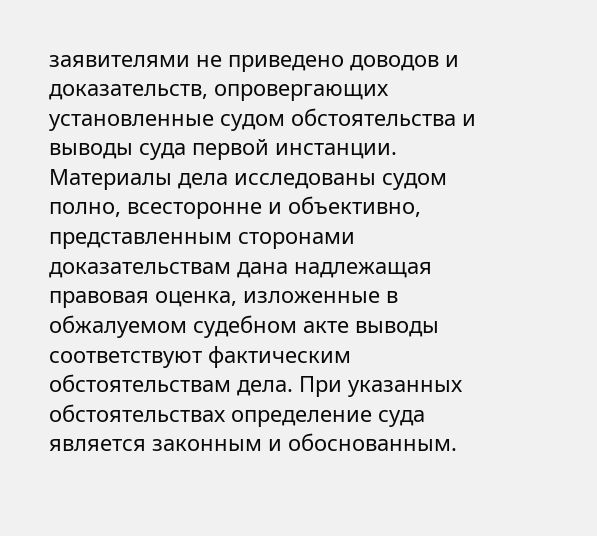заявителями не приведено доводов и доказательств, опровергающих установленные судом обстоятельства и выводы суда первой инстанции. Материалы дела исследованы судом полно, всесторонне и объективно, представленным сторонами доказательствам дана надлежащая правовая оценка, изложенные в обжалуемом судебном акте выводы соответствуют фактическим обстоятельствам дела. При указанных обстоятельствах определение суда является законным и обоснованным.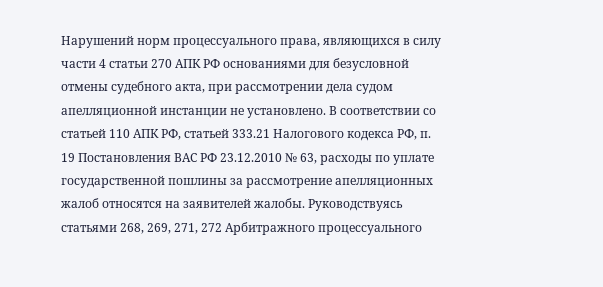Нарушений норм процессуального права, являющихся в силу части 4 статьи 270 АПК РФ основаниями для безусловной отмены судебного акта, при рассмотрении дела судом апелляционной инстанции не установлено. В соответствии со статьей 110 АПК РФ, статьей 333.21 Налогового кодекса РФ, п. 19 Постановления ВАС РФ 23.12.2010 № 63, расходы по уплате государственной пошлины за рассмотрение апелляционных жалоб относятся на заявителей жалобы. Руководствуясь статьями 268, 269, 271, 272 Арбитражного процессуального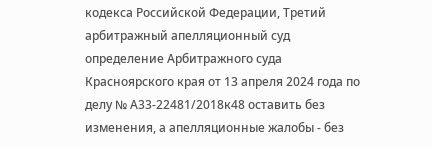кодекса Российской Федерации, Третий арбитражный апелляционный суд определение Арбитражного суда Красноярского края от 13 апреля 2024 года по делу № А33-22481/2018к48 оставить без изменения, а апелляционные жалобы - без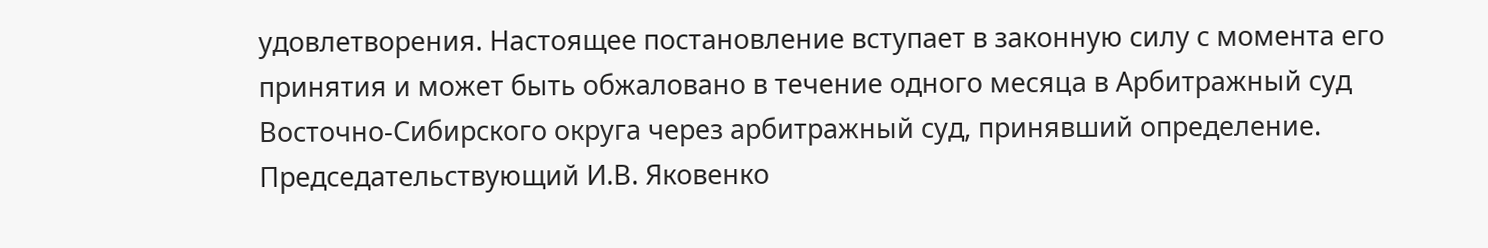удовлетворения. Настоящее постановление вступает в законную силу с момента его принятия и может быть обжаловано в течение одного месяца в Арбитражный суд Восточно-Сибирского округа через арбитражный суд, принявший определение. Председательствующий И.В. Яковенко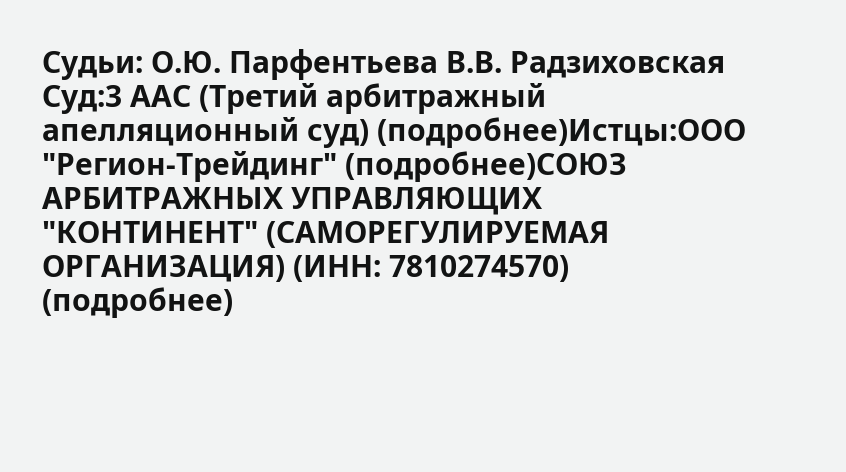Судьи: О.Ю. Парфентьева В.В. Радзиховская Суд:3 ААС (Третий арбитражный апелляционный суд) (подробнее)Истцы:ООО "Регион-Трейдинг" (подробнее)СОЮЗ АРБИТРАЖНЫХ УПРАВЛЯЮЩИХ "КОНТИНЕНТ" (САМОРЕГУЛИРУЕМАЯ ОРГАНИЗАЦИЯ) (ИНН: 7810274570) (подробнее)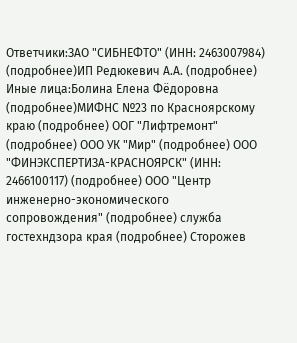Ответчики:ЗАО "СИБНЕФТО" (ИНН: 2463007984) (подробнее)ИП Редюкевич А.А. (подробнее) Иные лица:Болина Елена Фёдоровна (подробнее)МИФНС №23 по Красноярскому краю (подробнее) ООГ "Лифтремонт" (подробнее) ООО УК "Мир" (подробнее) ООО "ФИНЭКСПЕРТИЗА-КРАСНОЯРСК" (ИНН: 2466100117) (подробнее) ООО "Центр инженерно-экономического сопровождения" (подробнее) служба гостехндзора края (подробнее) Сторожев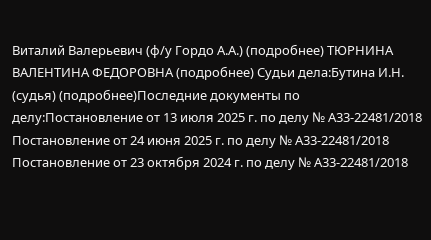Виталий Валерьевич (ф/у Гордо А.А.) (подробнее) ТЮРНИНА ВАЛЕНТИНА ФЕДОРОВНА (подробнее) Судьи дела:Бутина И.Н. (судья) (подробнее)Последние документы по делу:Постановление от 13 июля 2025 г. по делу № А33-22481/2018 Постановление от 24 июня 2025 г. по делу № А33-22481/2018 Постановление от 23 октября 2024 г. по делу № А33-22481/2018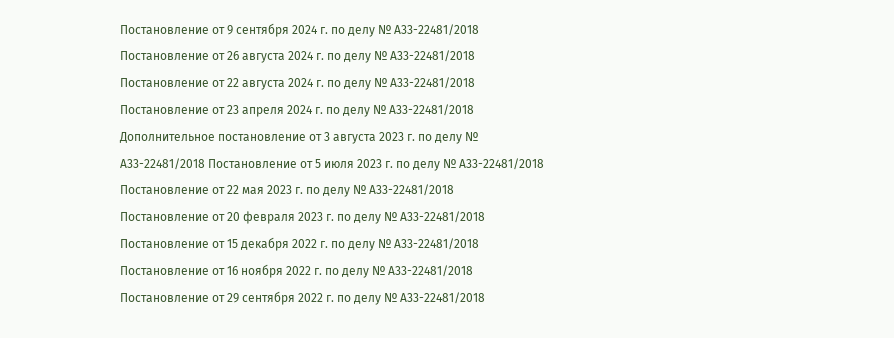Постановление от 9 сентября 2024 г. по делу № А33-22481/2018 Постановление от 26 августа 2024 г. по делу № А33-22481/2018 Постановление от 22 августа 2024 г. по делу № А33-22481/2018 Постановление от 23 апреля 2024 г. по делу № А33-22481/2018 Дополнительное постановление от 3 августа 2023 г. по делу № А33-22481/2018 Постановление от 5 июля 2023 г. по делу № А33-22481/2018 Постановление от 22 мая 2023 г. по делу № А33-22481/2018 Постановление от 20 февраля 2023 г. по делу № А33-22481/2018 Постановление от 15 декабря 2022 г. по делу № А33-22481/2018 Постановление от 16 ноября 2022 г. по делу № А33-22481/2018 Постановление от 29 сентября 2022 г. по делу № А33-22481/2018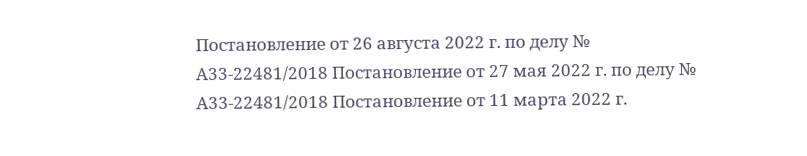Постановление от 26 августа 2022 г. по делу № А33-22481/2018 Постановление от 27 мая 2022 г. по делу № А33-22481/2018 Постановление от 11 марта 2022 г.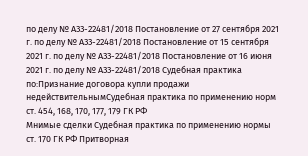по делу № А33-22481/2018 Постановление от 27 сентября 2021 г. по делу № А33-22481/2018 Постановление от 15 сентября 2021 г. по делу № А33-22481/2018 Постановление от 16 июня 2021 г. по делу № А33-22481/2018 Судебная практика по:Признание договора купли продажи недействительнымСудебная практика по применению норм ст. 454, 168, 170, 177, 179 ГК РФ
Мнимые сделки Судебная практика по применению нормы ст. 170 ГК РФ Притворная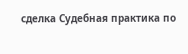сделка Судебная практика по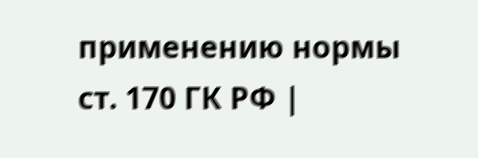применению нормы ст. 170 ГК РФ |